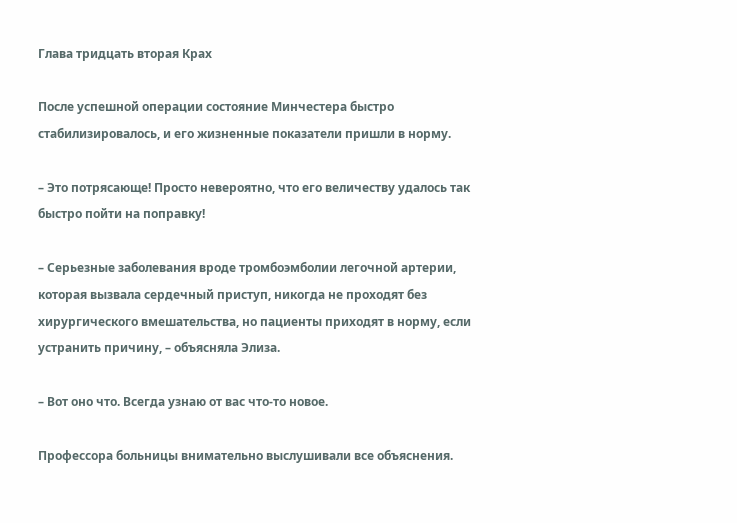Глава тридцать вторая Крах

После успешной операции состояние Минчестера быстро стабилизировалось, и его жизненные показатели пришли в норму.

– Это потрясающе! Просто невероятно, что его величеству удалось так быстро пойти на поправку!

– Серьезные заболевания вроде тромбоэмболии легочной артерии, которая вызвала сердечный приступ, никогда не проходят без хирургического вмешательства, но пациенты приходят в норму, если устранить причину, – объясняла Элиза.

– Вот оно что. Всегда узнаю от вас что-то новое.

Профессора больницы внимательно выслушивали все объяснения.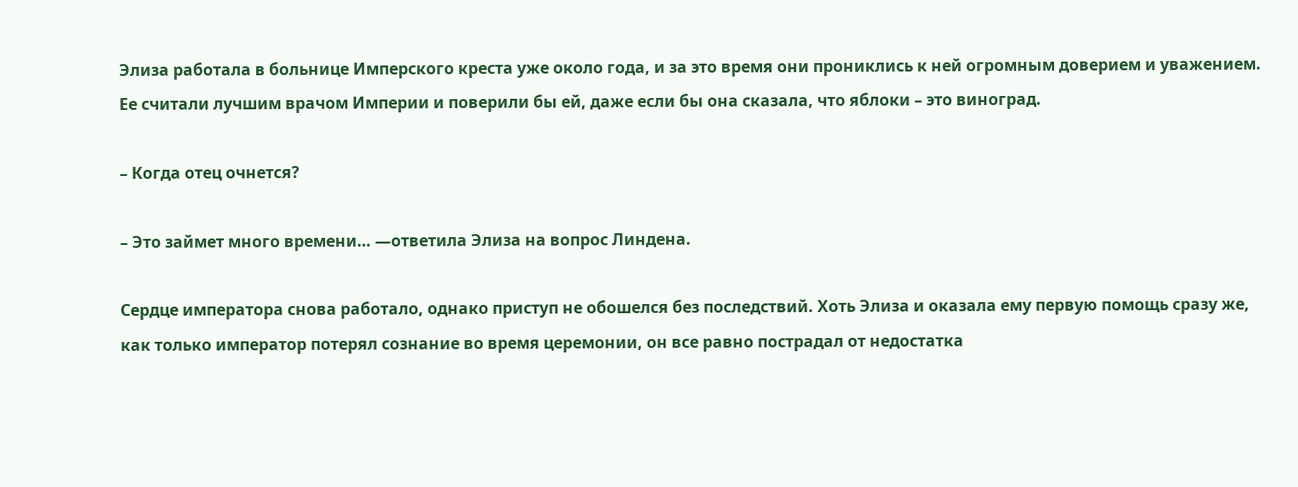Элиза работала в больнице Имперского креста уже около года, и за это время они прониклись к ней огромным доверием и уважением. Ее считали лучшим врачом Империи и поверили бы ей, даже если бы она сказала, что яблоки – это виноград.

– Когда отец очнется?

– Это займет много времени… —ответила Элиза на вопрос Линдена.

Сердце императора снова работало, однако приступ не обошелся без последствий. Хоть Элиза и оказала ему первую помощь сразу же, как только император потерял сознание во время церемонии, он все равно пострадал от недостатка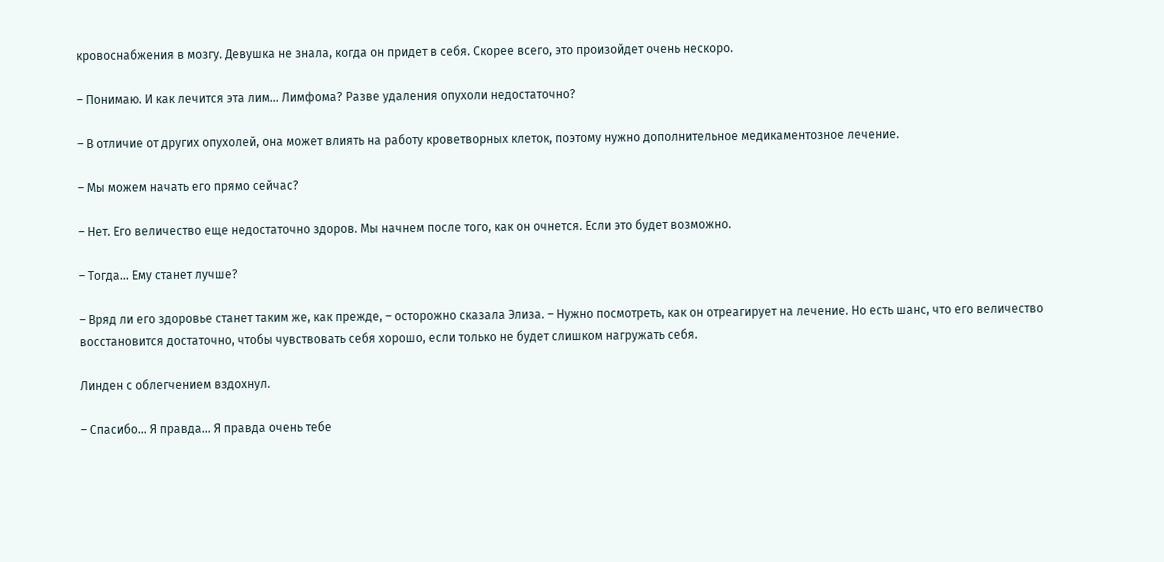кровоснабжения в мозгу. Девушка не знала, когда он придет в себя. Скорее всего, это произойдет очень нескоро.

– Понимаю. И как лечится эта лим… Лимфома? Разве удаления опухоли недостаточно?

– В отличие от других опухолей, она может влиять на работу кроветворных клеток, поэтому нужно дополнительное медикаментозное лечение.

– Мы можем начать его прямо сейчас?

– Нет. Его величество еще недостаточно здоров. Мы начнем после того, как он очнется. Если это будет возможно.

– Тогда… Ему станет лучше?

– Вряд ли его здоровье станет таким же, как прежде, – осторожно сказала Элиза. – Нужно посмотреть, как он отреагирует на лечение. Но есть шанс, что его величество восстановится достаточно, чтобы чувствовать себя хорошо, если только не будет слишком нагружать себя.

Линден с облегчением вздохнул.

– Спасибо… Я правда… Я правда очень тебе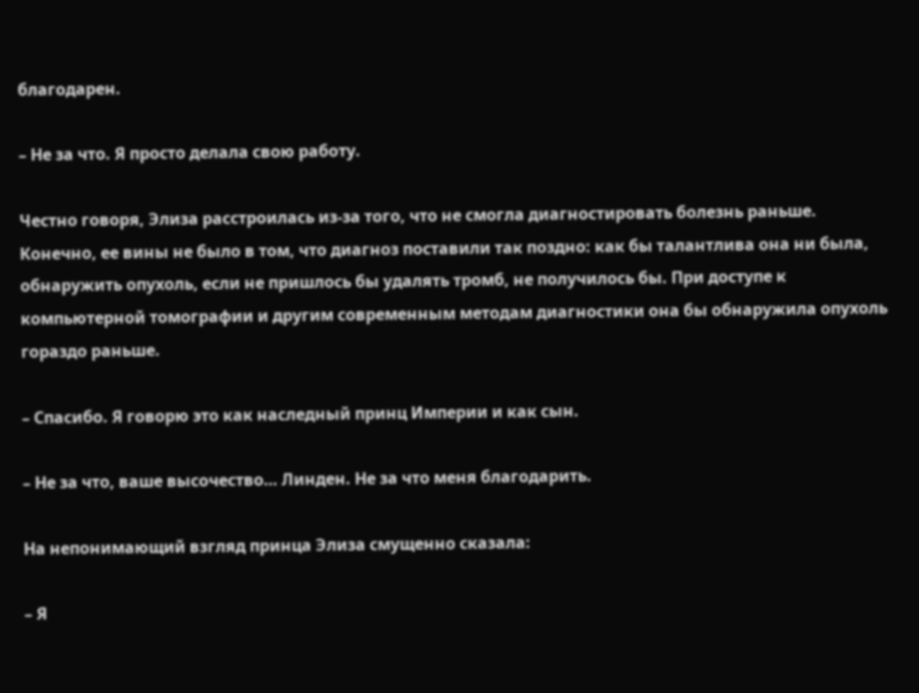благодарен.

– Не за что. Я просто делала свою работу.

Честно говоря, Элиза расстроилась из-за того, что не смогла диагностировать болезнь раньше. Конечно, ее вины не было в том, что диагноз поставили так поздно: как бы талантлива она ни была, обнаружить опухоль, если не пришлось бы удалять тромб, не получилось бы. При доступе к компьютерной томографии и другим современным методам диагностики она бы обнаружила опухоль гораздо раньше.

– Спасибо. Я говорю это как наследный принц Империи и как сын.

– Не за что, ваше высочество… Линден. Не за что меня благодарить.

На непонимающий взгляд принца Элиза смущенно сказала:

– Я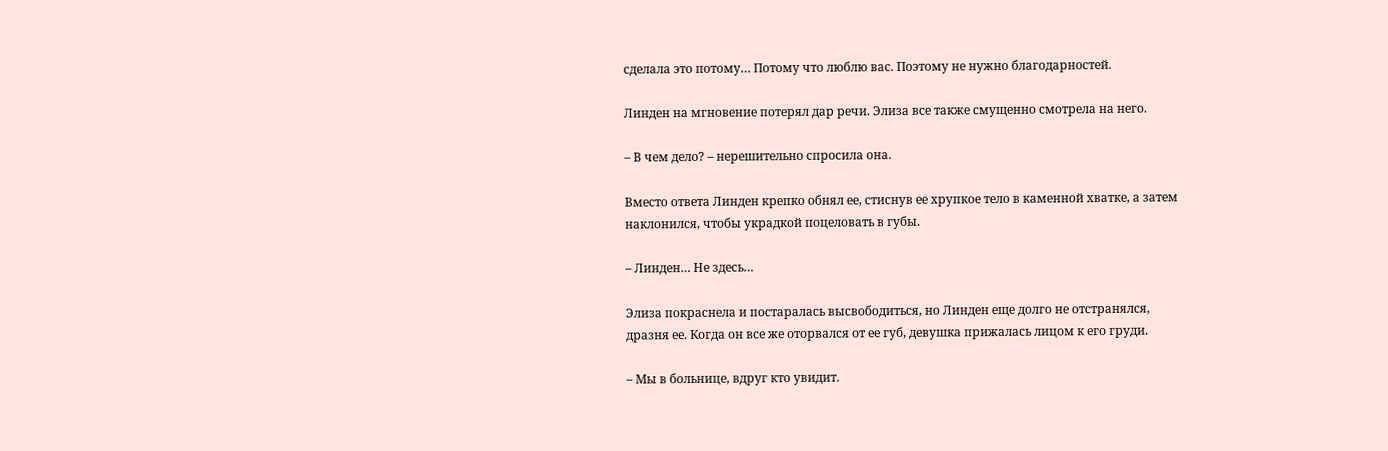сделала это потому… Потому что люблю вас. Поэтому не нужно благодарностей.

Линден на мгновение потерял дар речи. Элиза все также смущенно смотрела на него.

– В чем дело? – нерешительно спросила она.

Вместо ответа Линден крепко обнял ее, стиснув ее хрупкое тело в каменной хватке, а затем наклонился, чтобы украдкой поцеловать в губы.

– Линден… Не здесь…

Элиза покраснела и постаралась высвободиться, но Линден еще долго не отстранялся, дразня ее. Когда он все же оторвался от ее губ, девушка прижалась лицом к его груди.

– Мы в больнице, вдруг кто увидит.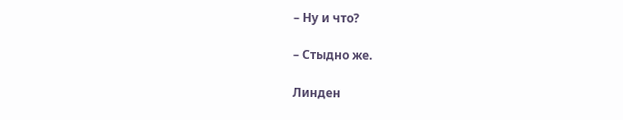– Ну и что?

– Стыдно же.

Линден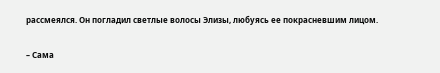рассмеялся. Он погладил светлые волосы Элизы, любуясь ее покрасневшим лицом.

– Сама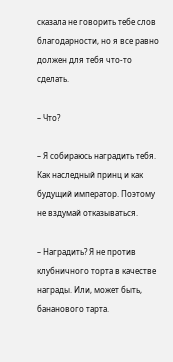сказала не говорить тебе слов благодарности, но я все равно должен для тебя что-то сделать.

– Что?

– Я собираюсь наградить тебя. Как наследный принц и как будущий император. Поэтому не вздумай отказываться.

– Наградить? Я не против клубничного торта в качестве награды. Или, может быть, бананового тарта.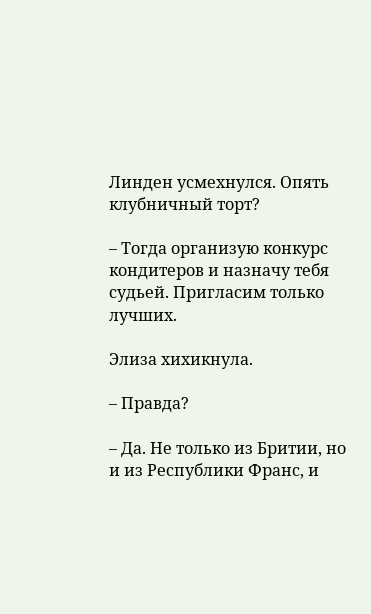Линден усмехнулся. Опять клубничный торт?

– Тогда организую конкурс кондитеров и назначу тебя судьей. Пригласим только лучших.

Элиза хихикнула.

– Правда?

– Да. Не только из Бритии, но и из Республики Франс, и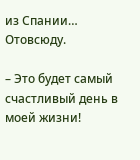из Спании… Отовсюду.

– Это будет самый счастливый день в моей жизни!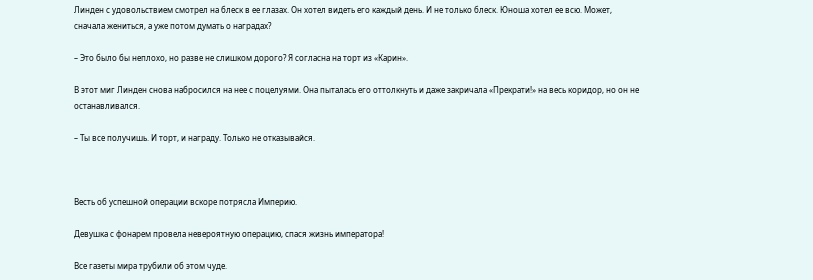Линден с удовольствием смотрел на блеск в ее глазах. Он хотел видеть его каждый день. И не только блеск. Юноша хотел ее всю. Может, сначала жениться, а уже потом думать о наградах?

– Это было бы неплохо, но разве не слишком дорого? Я согласна на торт из «Карин».

В этот миг Линден снова набросился на нее с поцелуями. Она пыталась его оттолкнуть и даже закричала «Прекрати!» на весь коридор, но он не останавливался.

– Ты все получишь. И торт, и награду. Только не отказывайся.



Весть об успешной операции вскоре потрясла Империю.

Девушка с фонарем провела невероятную операцию, спася жизнь императора!

Все газеты мира трубили об этом чуде.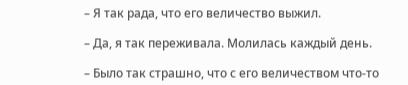– Я так рада, что его величество выжил.

– Да, я так переживала. Молилась каждый день.

– Было так страшно, что с его величеством что-то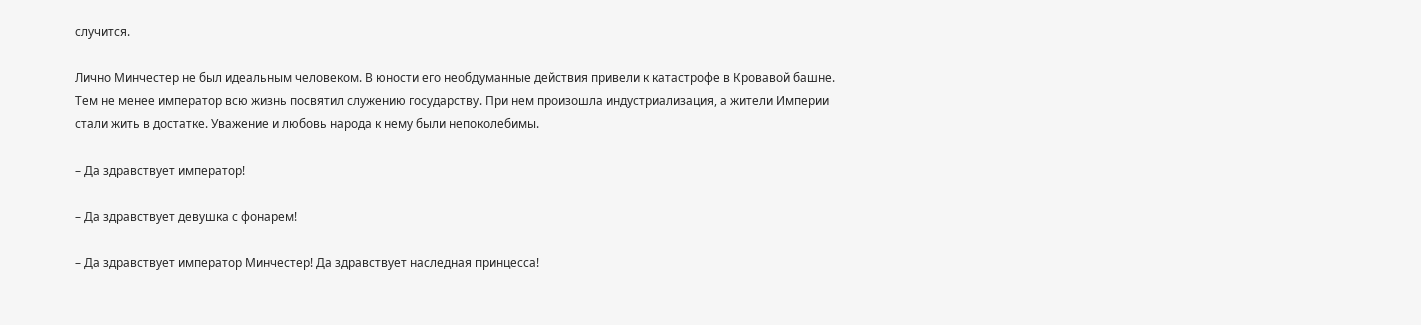случится.

Лично Минчестер не был идеальным человеком. В юности его необдуманные действия привели к катастрофе в Кровавой башне. Тем не менее император всю жизнь посвятил служению государству. При нем произошла индустриализация, а жители Империи стали жить в достатке. Уважение и любовь народа к нему были непоколебимы.

– Да здравствует император!

– Да здравствует девушка с фонарем!

– Да здравствует император Минчестер! Да здравствует наследная принцесса!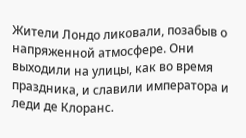Жители Лондо ликовали, позабыв о напряженной атмосфере. Они выходили на улицы, как во время праздника, и славили императора и леди де Клоранс.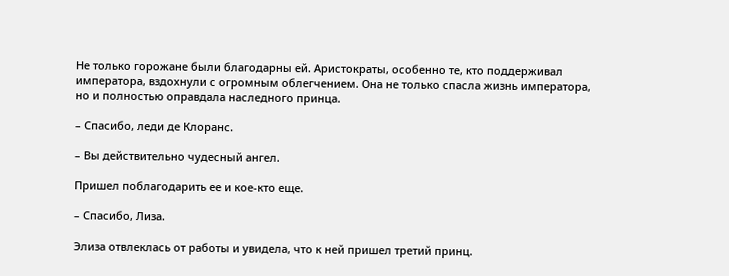Не только горожане были благодарны ей. Аристократы, особенно те, кто поддерживал императора, вздохнули с огромным облегчением. Она не только спасла жизнь императора, но и полностью оправдала наследного принца.

– Спасибо, леди де Клоранс.

– Вы действительно чудесный ангел.

Пришел поблагодарить ее и кое-кто еще.

– Спасибо, Лиза.

Элиза отвлеклась от работы и увидела, что к ней пришел третий принц.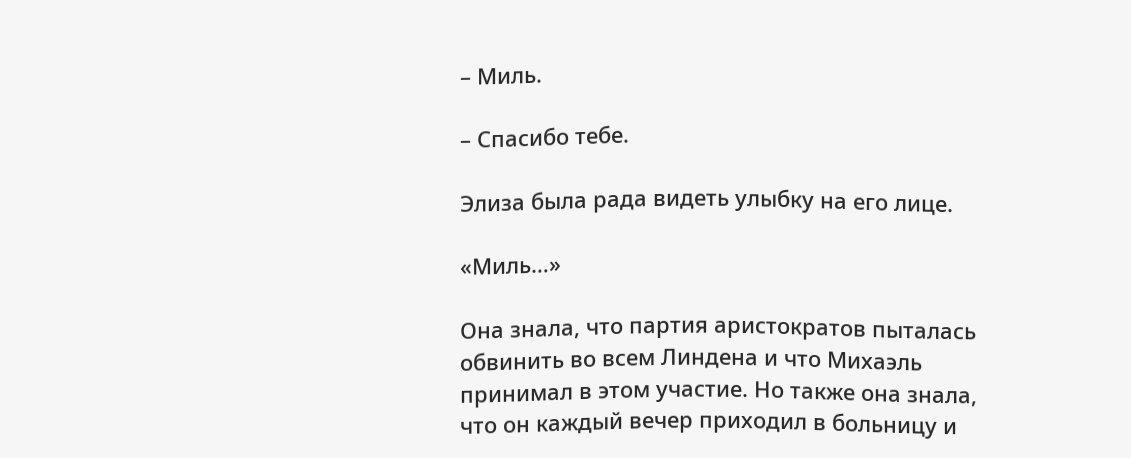– Миль.

– Спасибо тебе.

Элиза была рада видеть улыбку на его лице.

«Миль…»

Она знала, что партия аристократов пыталась обвинить во всем Линдена и что Михаэль принимал в этом участие. Но также она знала, что он каждый вечер приходил в больницу и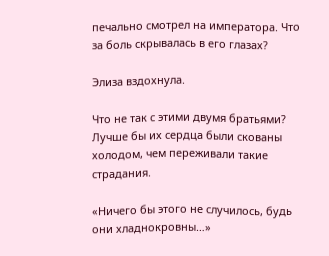печально смотрел на императора. Что за боль скрывалась в его глазах?

Элиза вздохнула.

Что не так с этими двумя братьями? Лучше бы их сердца были скованы холодом, чем переживали такие страдания.

«Ничего бы этого не случилось, будь они хладнокровны…»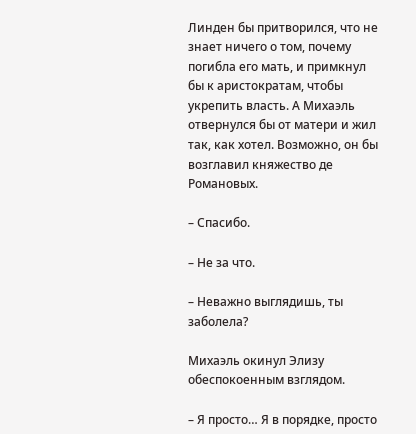Линден бы притворился, что не знает ничего о том, почему погибла его мать, и примкнул бы к аристократам, чтобы укрепить власть. А Михаэль отвернулся бы от матери и жил так, как хотел. Возможно, он бы возглавил княжество де Романовых.

– Спасибо.

– Не за что.

– Неважно выглядишь, ты заболела?

Михаэль окинул Элизу обеспокоенным взглядом.

– Я просто… Я в порядке, просто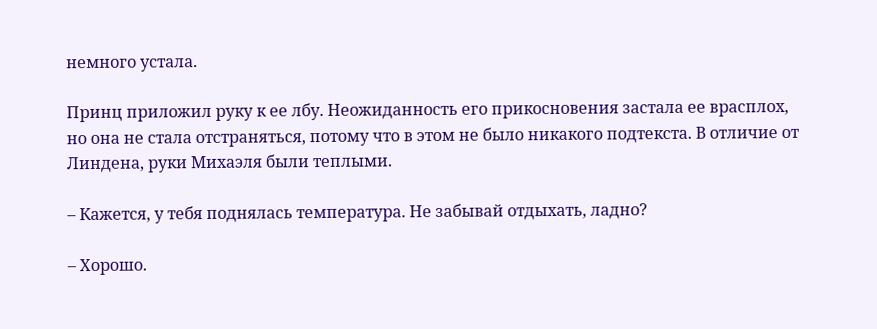немного устала.

Принц приложил руку к ее лбу. Неожиданность его прикосновения застала ее врасплох, но она не стала отстраняться, потому что в этом не было никакого подтекста. В отличие от Линдена, руки Михаэля были теплыми.

– Кажется, у тебя поднялась температура. Не забывай отдыхать, ладно?

– Хорошо.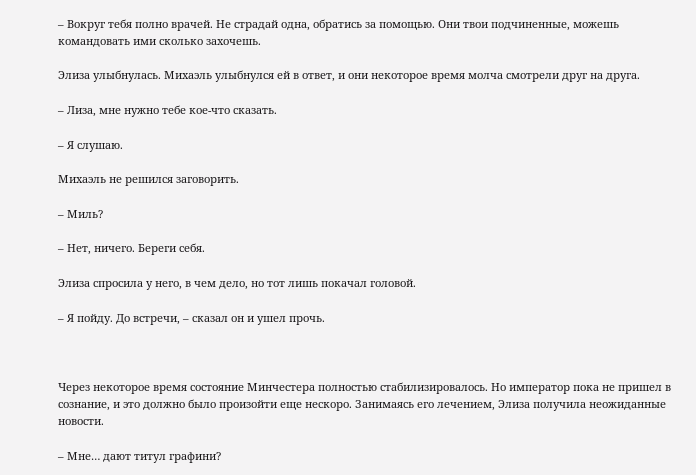– Вокруг тебя полно врачей. Не страдай одна, обратись за помощью. Они твои подчиненные, можешь командовать ими сколько захочешь.

Элиза улыбнулась. Михаэль улыбнулся ей в ответ, и они некоторое время молча смотрели друг на друга.

– Лиза, мне нужно тебе кое-что сказать.

– Я слушаю.

Михаэль не решился заговорить.

– Миль?

– Нет, ничего. Береги себя.

Элиза спросила у него, в чем дело, но тот лишь покачал головой.

– Я пойду. До встречи, – сказал он и ушел прочь.



Через некоторое время состояние Минчестера полностью стабилизировалось. Но император пока не пришел в сознание, и это должно было произойти еще нескоро. Занимаясь его лечением, Элиза получила неожиданные новости.

– Мне… дают титул графини?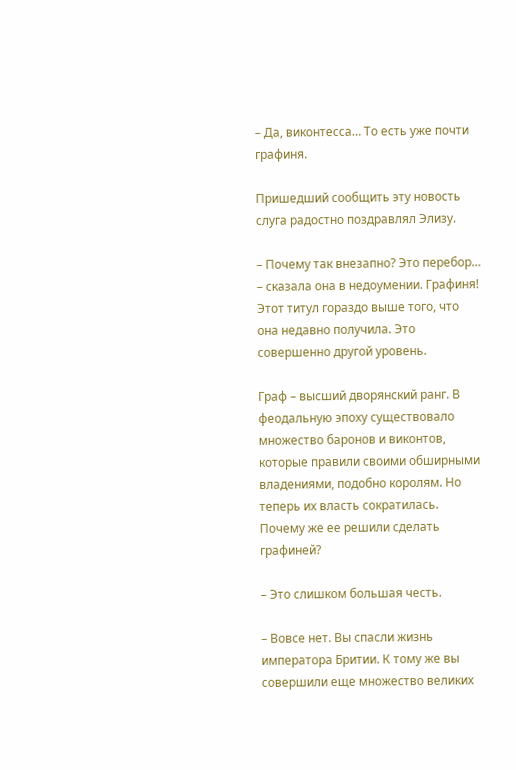– Да, виконтесса… То есть уже почти графиня.

Пришедший сообщить эту новость слуга радостно поздравлял Элизу.

– Почему так внезапно? Это перебор… – сказала она в недоумении. Графиня! Этот титул гораздо выше того, что она недавно получила. Это совершенно другой уровень.

Граф – высший дворянский ранг. В феодальную эпоху существовало множество баронов и виконтов, которые правили своими обширными владениями, подобно королям. Но теперь их власть сократилась. Почему же ее решили сделать графиней?

– Это слишком большая честь.

– Вовсе нет. Вы спасли жизнь императора Бритии. К тому же вы совершили еще множество великих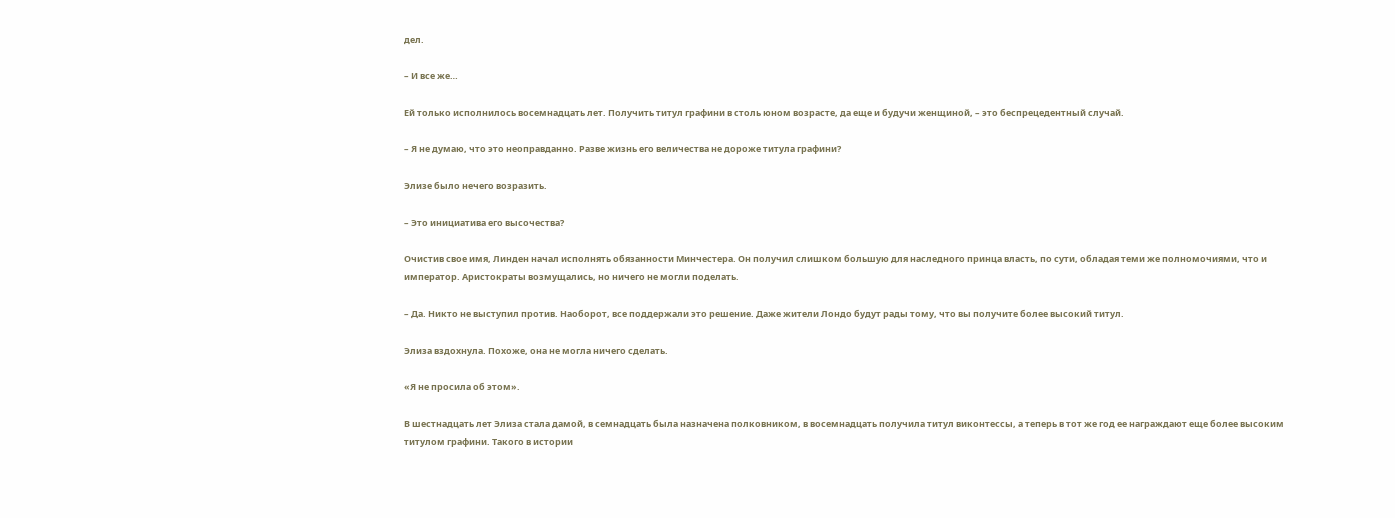дел.

– И все же…

Ей только исполнилось восемнадцать лет. Получить титул графини в столь юном возрасте, да еще и будучи женщиной, – это беспрецедентный случай.

– Я не думаю, что это неоправданно. Разве жизнь его величества не дороже титула графини?

Элизе было нечего возразить.

– Это инициатива его высочества?

Очистив свое имя, Линден начал исполнять обязанности Минчестера. Он получил слишком большую для наследного принца власть, по сути, обладая теми же полномочиями, что и император. Аристократы возмущались, но ничего не могли поделать.

– Да. Никто не выступил против. Наоборот, все поддержали это решение. Даже жители Лондо будут рады тому, что вы получите более высокий титул.

Элиза вздохнула. Похоже, она не могла ничего сделать.

«Я не просила об этом».

В шестнадцать лет Элиза стала дамой, в семнадцать была назначена полковником, в восемнадцать получила титул виконтессы, а теперь в тот же год ее награждают еще более высоким титулом графини. Такого в истории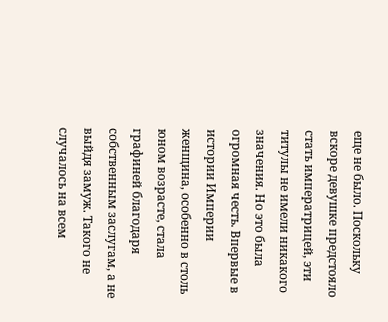еще не было. Поскольку вскоре девушке предстояло стать императрицей, эти титулы не имели никакого значения. Но это была огромная честь. Впервые в истории Империи женщина, особенно в столь юном возрасте, стала графиней благодаря собственным заслугам, а не выйдя замуж. Такого не случалось на всем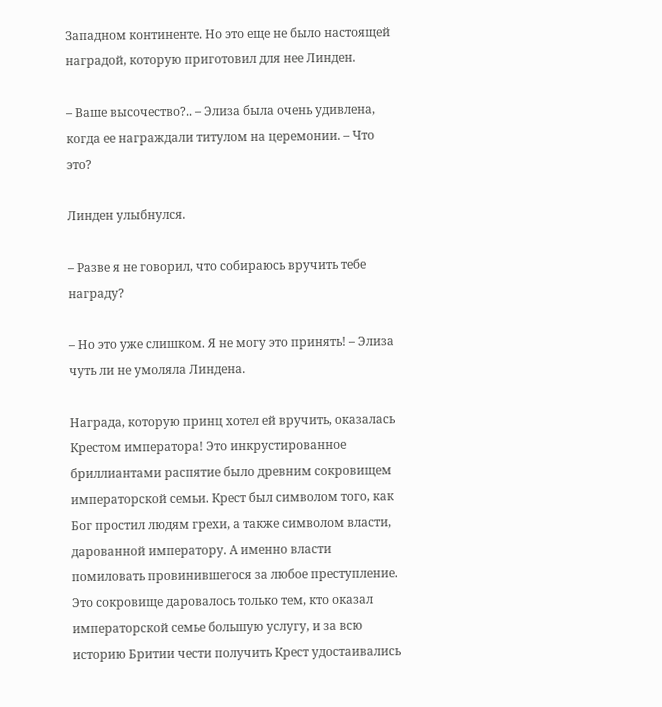Западном континенте. Но это еще не было настоящей наградой, которую приготовил для нее Линден.

– Ваше высочество?.. – Элиза была очень удивлена, когда ее награждали титулом на церемонии. – Что это?

Линден улыбнулся.

– Разве я не говорил, что собираюсь вручить тебе награду?

– Но это уже слишком. Я не могу это принять! – Элиза чуть ли не умоляла Линдена.

Награда, которую принц хотел ей вручить, оказалась Крестом императора! Это инкрустированное бриллиантами распятие было древним сокровищем императорской семьи. Крест был символом того, как Бог простил людям грехи, а также символом власти, дарованной императору. А именно власти помиловать провинившегося за любое преступление. Это сокровище даровалось только тем, кто оказал императорской семье большую услугу, и за всю историю Бритии чести получить Крест удостаивались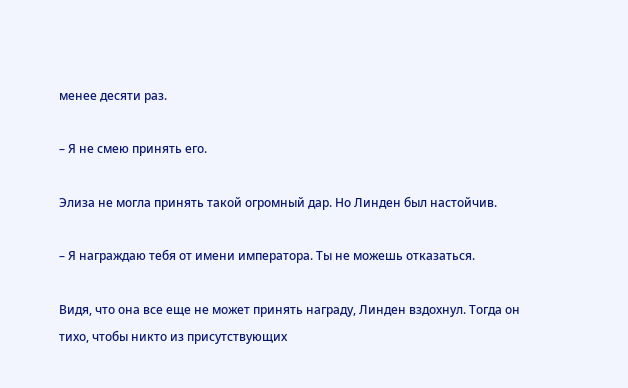менее десяти раз.

– Я не смею принять его.

Элиза не могла принять такой огромный дар. Но Линден был настойчив.

– Я награждаю тебя от имени императора. Ты не можешь отказаться.

Видя, что она все еще не может принять награду, Линден вздохнул. Тогда он тихо, чтобы никто из присутствующих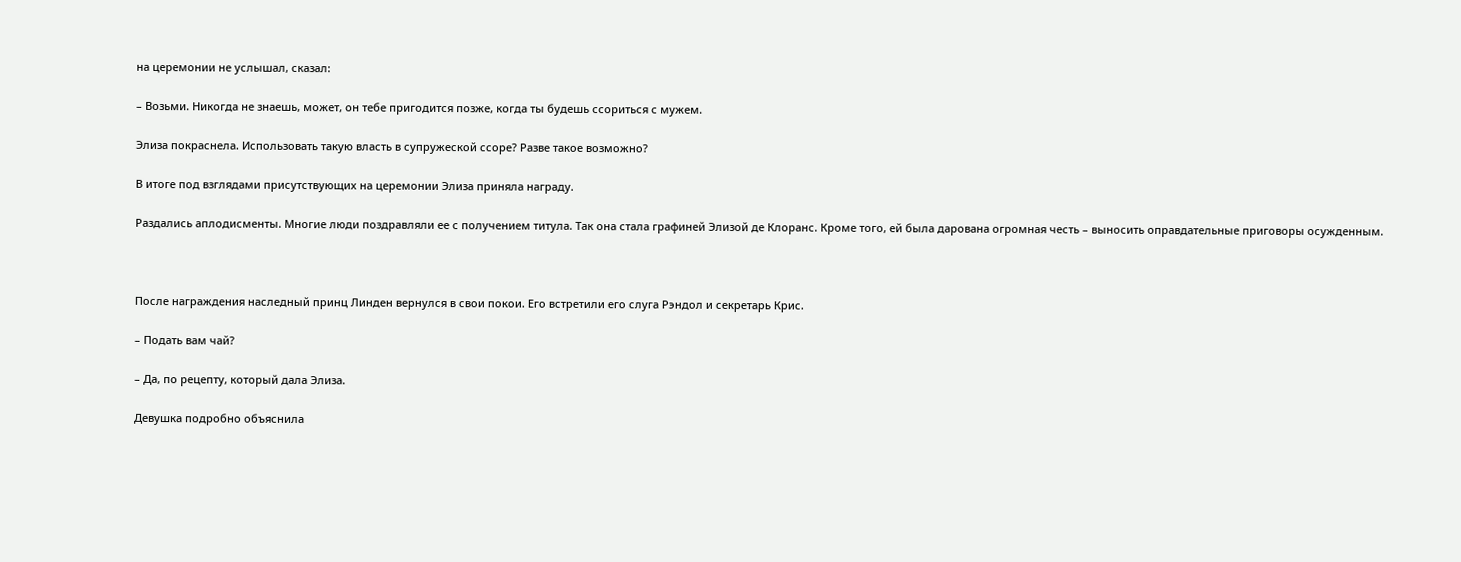на церемонии не услышал, сказал:

– Возьми. Никогда не знаешь, может, он тебе пригодится позже, когда ты будешь ссориться с мужем.

Элиза покраснела. Использовать такую власть в супружеской ссоре? Разве такое возможно?

В итоге под взглядами присутствующих на церемонии Элиза приняла награду.

Раздались аплодисменты. Многие люди поздравляли ее с получением титула. Так она стала графиней Элизой де Клоранс. Кроме того, ей была дарована огромная честь – выносить оправдательные приговоры осужденным.



После награждения наследный принц Линден вернулся в свои покои. Его встретили его слуга Рэндол и секретарь Крис.

– Подать вам чай?

– Да, по рецепту, который дала Элиза.

Девушка подробно объяснила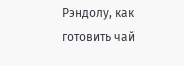Рэндолу, как готовить чай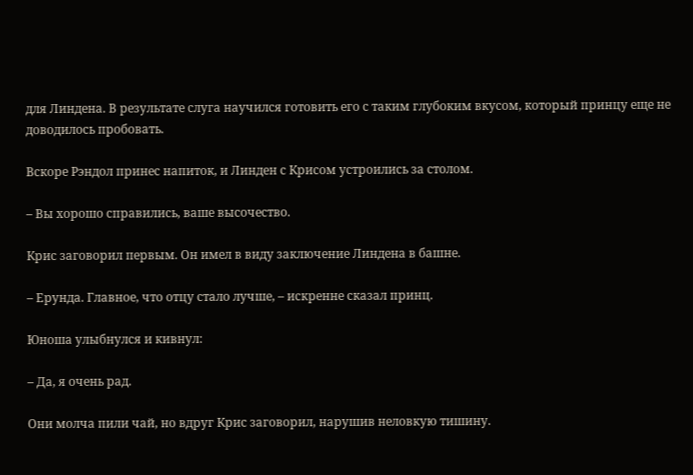для Линдена. В результате слуга научился готовить его с таким глубоким вкусом, который принцу еще не доводилось пробовать.

Вскоре Рэндол принес напиток, и Линден с Крисом устроились за столом.

– Вы хорошо справились, ваше высочество.

Крис заговорил первым. Он имел в виду заключение Линдена в башне.

– Ерунда. Главное, что отцу стало лучше, – искренне сказал принц.

Юноша улыбнулся и кивнул:

– Да, я очень рад.

Они молча пили чай, но вдруг Крис заговорил, нарушив неловкую тишину.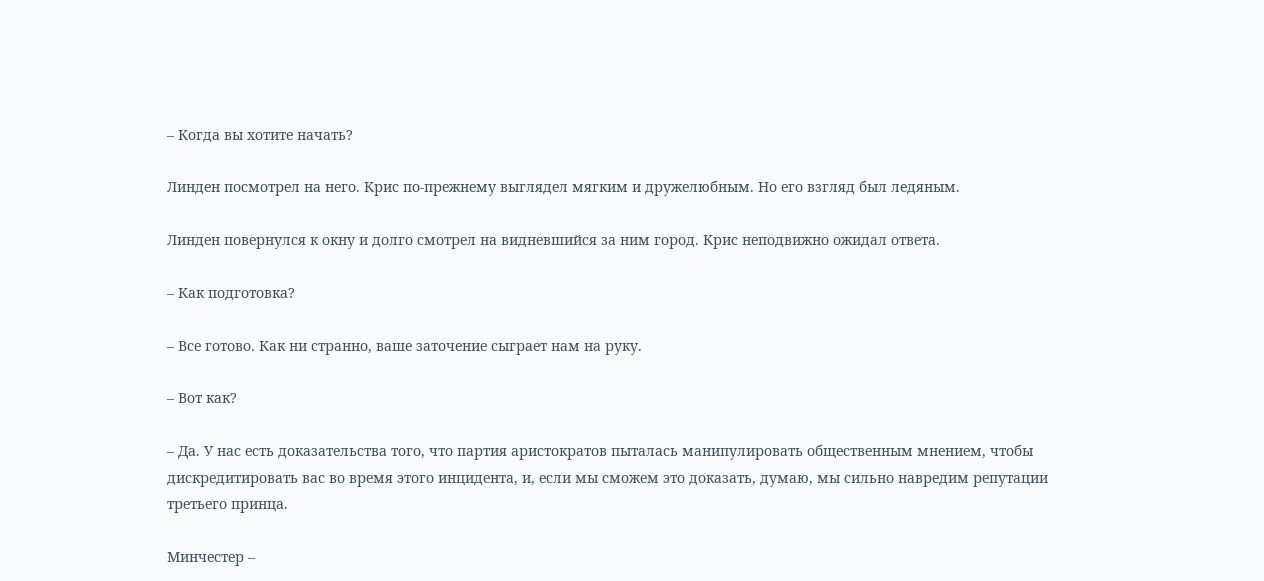– Когда вы хотите начать?

Линден посмотрел на него. Крис по-прежнему выглядел мягким и дружелюбным. Но его взгляд был ледяным.

Линден повернулся к окну и долго смотрел на видневшийся за ним город. Крис неподвижно ожидал ответа.

– Как подготовка?

– Все готово. Как ни странно, ваше заточение сыграет нам на руку.

– Вот как?

– Да. У нас есть доказательства того, что партия аристократов пыталась манипулировать общественным мнением, чтобы дискредитировать вас во время этого инцидента, и, если мы сможем это доказать, думаю, мы сильно навредим репутации третьего принца.

Минчестер –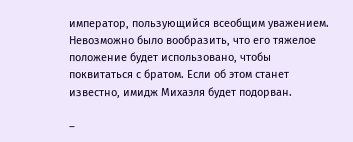император, пользующийся всеобщим уважением. Невозможно было вообразить, что его тяжелое положение будет использовано, чтобы поквитаться с братом. Если об этом станет известно, имидж Михаэля будет подорван.

–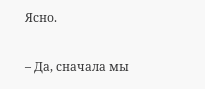Ясно.

– Да, сначала мы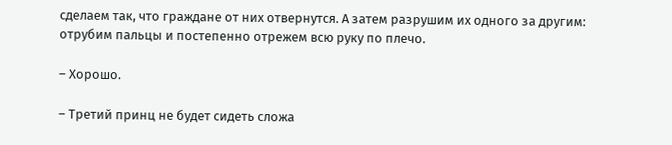сделаем так, что граждане от них отвернутся. А затем разрушим их одного за другим: отрубим пальцы и постепенно отрежем всю руку по плечо.

– Хорошо.

– Третий принц не будет сидеть сложа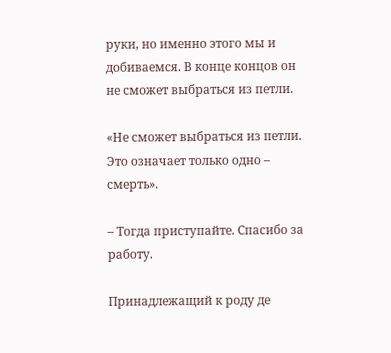руки, но именно этого мы и добиваемся. В конце концов он не сможет выбраться из петли.

«Не сможет выбраться из петли. Это означает только одно – смерть».

– Тогда приступайте. Спасибо за работу.

Принадлежащий к роду де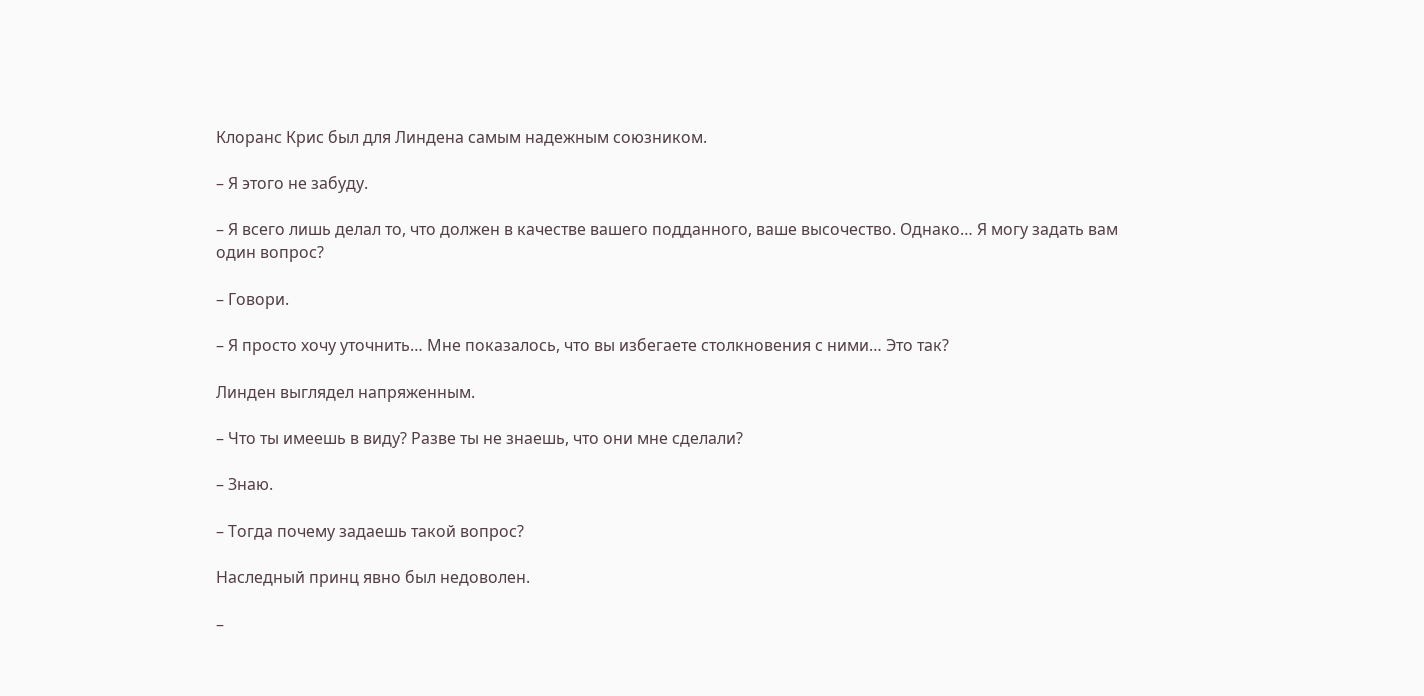Клоранс Крис был для Линдена самым надежным союзником.

– Я этого не забуду.

– Я всего лишь делал то, что должен в качестве вашего подданного, ваше высочество. Однако… Я могу задать вам один вопрос?

– Говори.

– Я просто хочу уточнить… Мне показалось, что вы избегаете столкновения с ними… Это так?

Линден выглядел напряженным.

– Что ты имеешь в виду? Разве ты не знаешь, что они мне сделали?

– Знаю.

– Тогда почему задаешь такой вопрос?

Наследный принц явно был недоволен.

–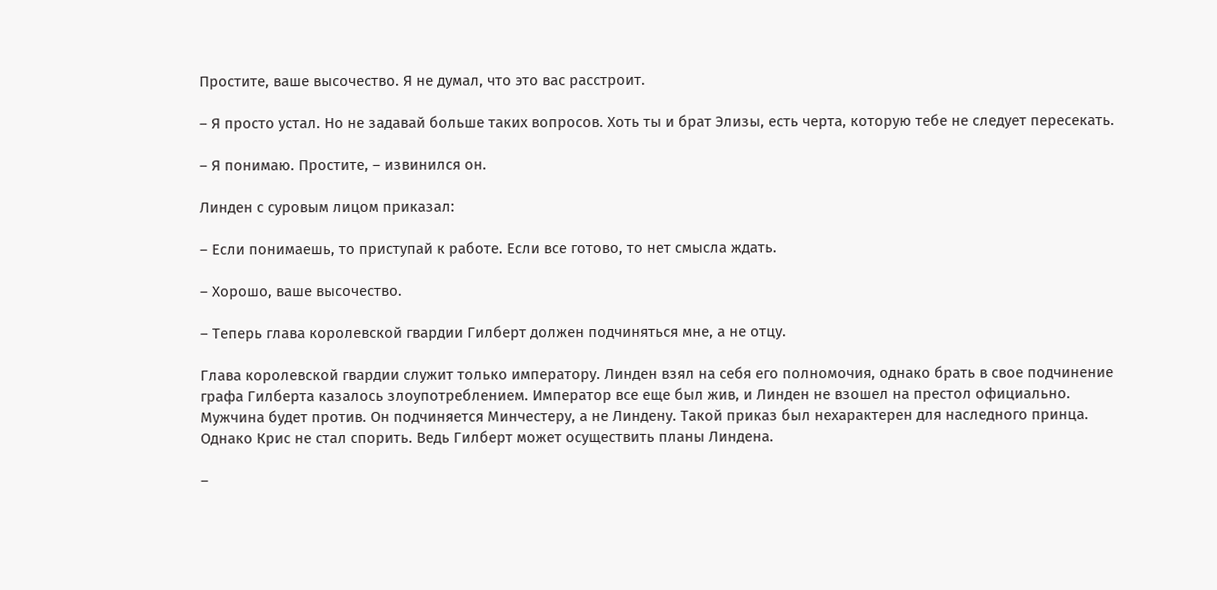Простите, ваше высочество. Я не думал, что это вас расстроит.

– Я просто устал. Но не задавай больше таких вопросов. Хоть ты и брат Элизы, есть черта, которую тебе не следует пересекать.

– Я понимаю. Простите, – извинился он.

Линден с суровым лицом приказал:

– Если понимаешь, то приступай к работе. Если все готово, то нет смысла ждать.

– Хорошо, ваше высочество.

– Теперь глава королевской гвардии Гилберт должен подчиняться мне, а не отцу.

Глава королевской гвардии служит только императору. Линден взял на себя его полномочия, однако брать в свое подчинение графа Гилберта казалось злоупотреблением. Император все еще был жив, и Линден не взошел на престол официально. Мужчина будет против. Он подчиняется Минчестеру, а не Линдену. Такой приказ был нехарактерен для наследного принца. Однако Крис не стал спорить. Ведь Гилберт может осуществить планы Линдена.

–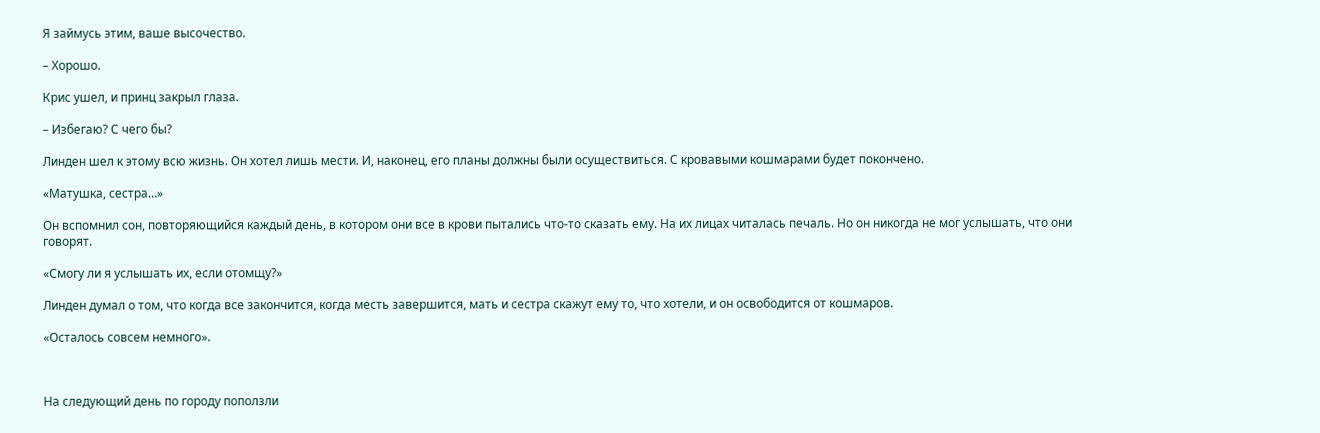Я займусь этим, ваше высочество.

– Хорошо.

Крис ушел, и принц закрыл глаза.

– Избегаю? С чего бы?

Линден шел к этому всю жизнь. Он хотел лишь мести. И, наконец, его планы должны были осуществиться. С кровавыми кошмарами будет покончено.

«Матушка, сестра…»

Он вспомнил сон, повторяющийся каждый день, в котором они все в крови пытались что-то сказать ему. На их лицах читалась печаль. Но он никогда не мог услышать, что они говорят.

«Смогу ли я услышать их, если отомщу?»

Линден думал о том, что когда все закончится, когда месть завершится, мать и сестра скажут ему то, что хотели, и он освободится от кошмаров.

«Осталось совсем немного».



На следующий день по городу поползли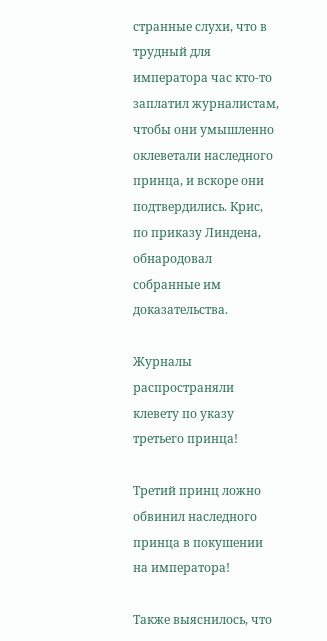странные слухи, что в трудный для императора час кто-то заплатил журналистам, чтобы они умышленно оклеветали наследного принца, и вскоре они подтвердились. Крис, по приказу Линдена, обнародовал собранные им доказательства.

Журналы распространяли клевету по указу третьего принца!

Третий принц ложно обвинил наследного принца в покушении на императора!

Также выяснилось, что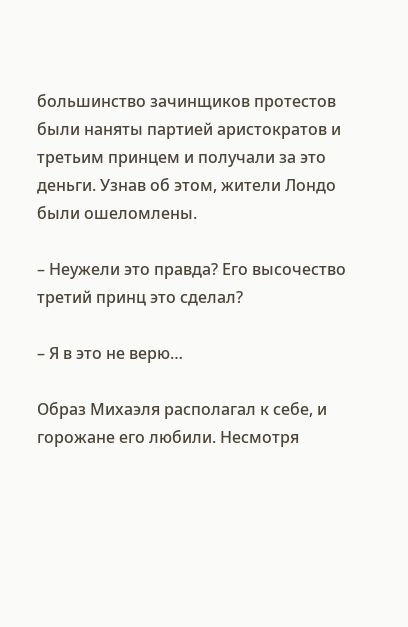большинство зачинщиков протестов были наняты партией аристократов и третьим принцем и получали за это деньги. Узнав об этом, жители Лондо были ошеломлены.

– Неужели это правда? Его высочество третий принц это сделал?

– Я в это не верю…

Образ Михаэля располагал к себе, и горожане его любили. Несмотря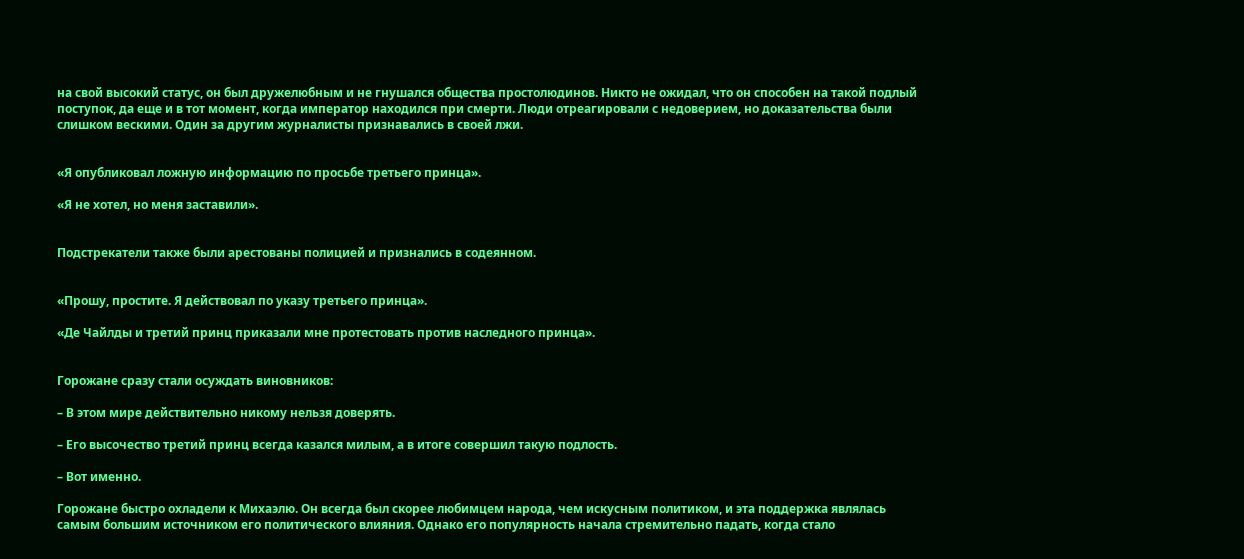на свой высокий статус, он был дружелюбным и не гнушался общества простолюдинов. Никто не ожидал, что он способен на такой подлый поступок, да еще и в тот момент, когда император находился при смерти. Люди отреагировали с недоверием, но доказательства были слишком вескими. Один за другим журналисты признавались в своей лжи.


«Я опубликовал ложную информацию по просьбе третьего принца».

«Я не хотел, но меня заставили».


Подстрекатели также были арестованы полицией и признались в содеянном.


«Прошу, простите. Я действовал по указу третьего принца».

«Де Чайлды и третий принц приказали мне протестовать против наследного принца».


Горожане сразу стали осуждать виновников:

– В этом мире действительно никому нельзя доверять.

– Его высочество третий принц всегда казался милым, а в итоге совершил такую подлость.

– Вот именно.

Горожане быстро охладели к Михаэлю. Он всегда был скорее любимцем народа, чем искусным политиком, и эта поддержка являлась самым большим источником его политического влияния. Однако его популярность начала стремительно падать, когда стало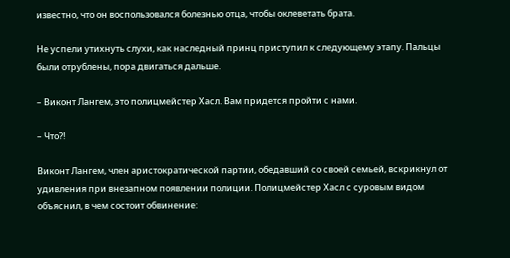известно, что он воспользовался болезнью отца, чтобы оклеветать брата.

Не успели утихнуть слухи, как наследный принц приступил к следующему этапу. Пальцы были отрублены, пора двигаться дальше.

– Виконт Лангем, это полицмейстер Хасл. Вам придется пройти с нами.

– Что?!

Виконт Лангем, член аристократической партии, обедавший со своей семьей, вскрикнул от удивления при внезапном появлении полиции. Полицмейстер Хасл с суровым видом объяснил, в чем состоит обвинение: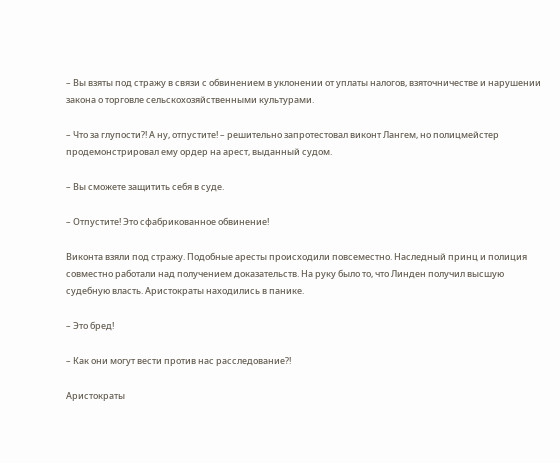– Вы взяты под стражу в связи с обвинением в уклонении от уплаты налогов, взяточничестве и нарушении закона о торговле сельскохозяйственными культурами.

– Что за глупости?! А ну, отпустите! – решительно запротестовал виконт Лангем, но полицмейстер продемонстрировал ему ордер на арест, выданный судом.

– Вы сможете защитить себя в суде.

– Отпустите! Это сфабрикованное обвинение!

Виконта взяли под стражу. Подобные аресты происходили повсеместно. Наследный принц и полиция совместно работали над получением доказательств. На руку было то, что Линден получил высшую судебную власть. Аристократы находились в панике.

– Это бред!

– Как они могут вести против нас расследование?!

Аристократы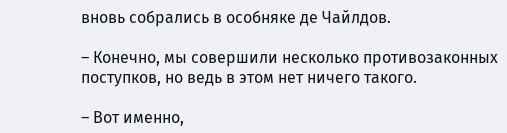вновь собрались в особняке де Чайлдов.

– Конечно, мы совершили несколько противозаконных поступков, но ведь в этом нет ничего такого.

– Вот именно,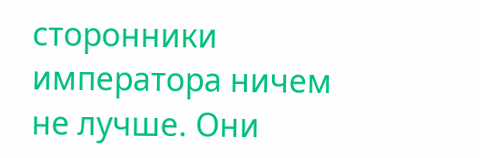сторонники императора ничем не лучше. Они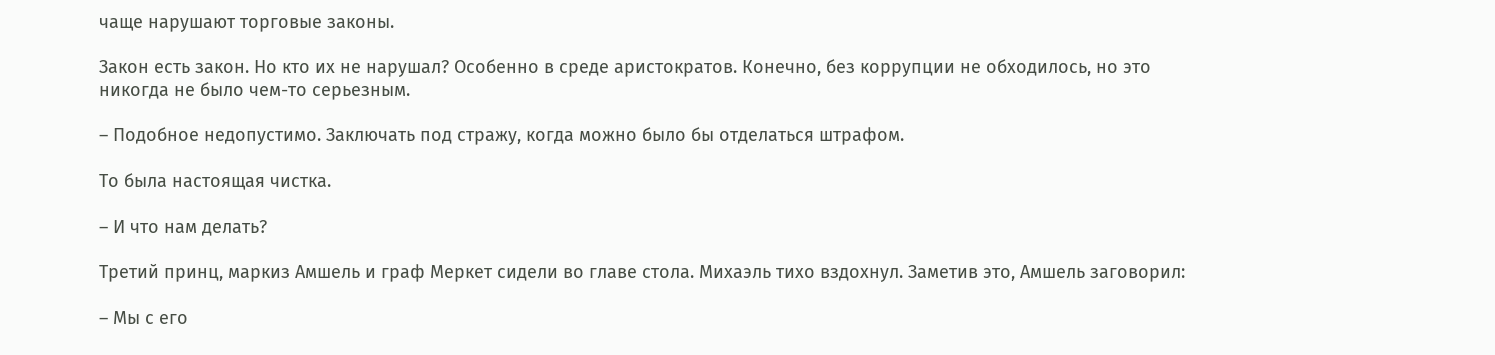чаще нарушают торговые законы.

Закон есть закон. Но кто их не нарушал? Особенно в среде аристократов. Конечно, без коррупции не обходилось, но это никогда не было чем-то серьезным.

– Подобное недопустимо. Заключать под стражу, когда можно было бы отделаться штрафом.

То была настоящая чистка.

– И что нам делать?

Третий принц, маркиз Амшель и граф Меркет сидели во главе стола. Михаэль тихо вздохнул. Заметив это, Амшель заговорил:

– Мы с его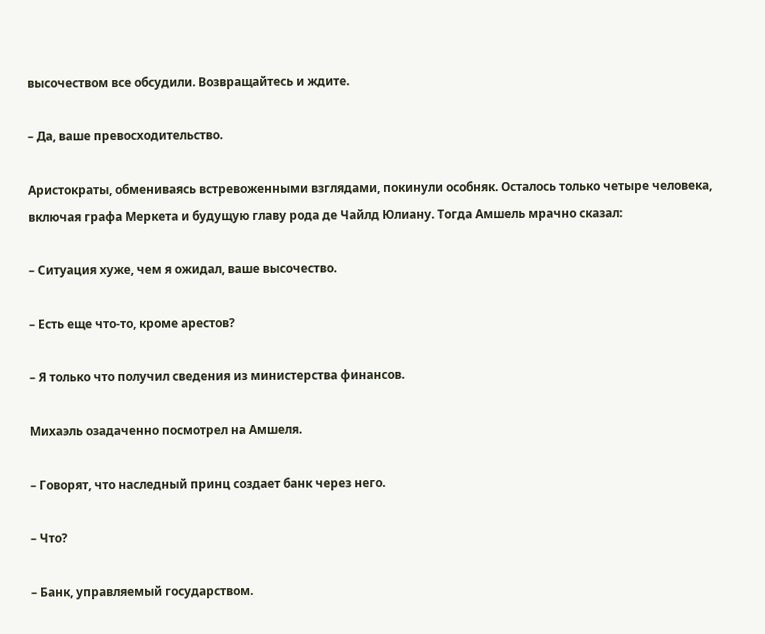высочеством все обсудили. Возвращайтесь и ждите.

– Да, ваше превосходительство.

Аристократы, обмениваясь встревоженными взглядами, покинули особняк. Осталось только четыре человека, включая графа Меркета и будущую главу рода де Чайлд Юлиану. Тогда Амшель мрачно сказал:

– Ситуация хуже, чем я ожидал, ваше высочество.

– Есть еще что-то, кроме арестов?

– Я только что получил сведения из министерства финансов.

Михаэль озадаченно посмотрел на Амшеля.

– Говорят, что наследный принц создает банк через него.

– Что?

– Банк, управляемый государством.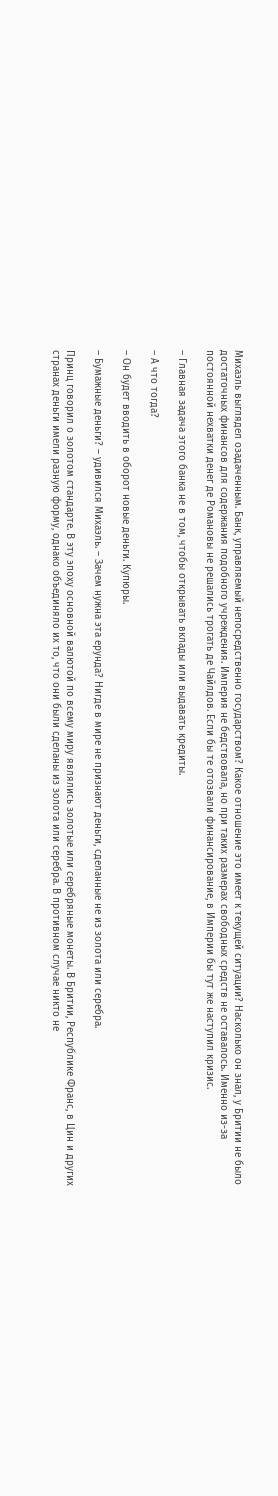Михаэль выглядел озадаченным. Банк, управляемый непосредственно государством? Какое отношение это имеет к текущей ситуации? Насколько он знал, у Бритии не было достаточных финансов для содержания подобного учреждения. Империя не бедствовала, но при таких размерах свободных средств не оставалось. Именно из-за постоянной нехватки денег де Романовы не решались трогать де Чайлдов. Если бы те отозвали финансирование, в Империи бы тут же наступил кризис.

– Главная задача этого банка не в том, чтобы открывать вклады или выдавать кредиты.

– А что тогда?

– Он будет вводить в оборот новые деньги. Купюры.

– Бумажные деньги? – удивился Михаэль. – Зачем нужна эта ерунда? Нигде в мире не признают деньги, сделанные не из золота или серебра.

Принц говорил о золотом стандарте. В эту эпоху основной валютой по всему миру являлись золотые или серебряные монеты. В Бритии, Республике Франс, в Цин и других странах деньги имели разную форму, однако объединяло их то, что они были сделаны из золота или серебра. В противном случае никто не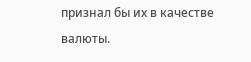признал бы их в качестве валюты.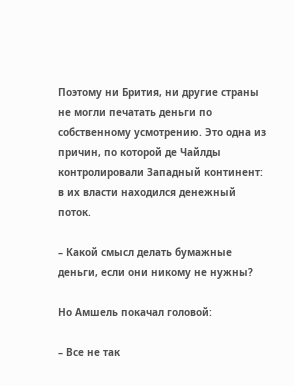Поэтому ни Брития, ни другие страны не могли печатать деньги по собственному усмотрению. Это одна из причин, по которой де Чайлды контролировали Западный континент: в их власти находился денежный поток.

– Какой смысл делать бумажные деньги, если они никому не нужны?

Но Амшель покачал головой:

– Все не так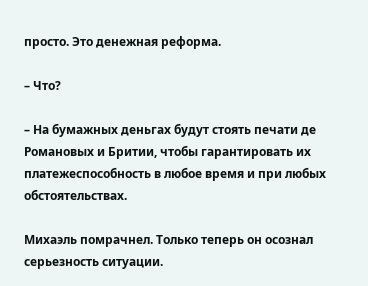просто. Это денежная реформа.

– Что?

– На бумажных деньгах будут стоять печати де Романовых и Бритии, чтобы гарантировать их платежеспособность в любое время и при любых обстоятельствах.

Михаэль помрачнел. Только теперь он осознал серьезность ситуации.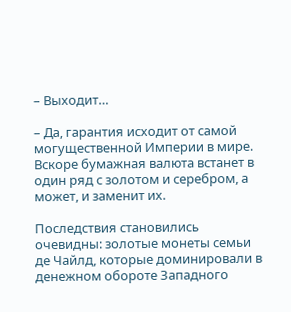– Выходит…

– Да, гарантия исходит от самой могущественной Империи в мире. Вскоре бумажная валюта встанет в один ряд с золотом и серебром, а может, и заменит их.

Последствия становились очевидны: золотые монеты семьи де Чайлд, которые доминировали в денежном обороте Западного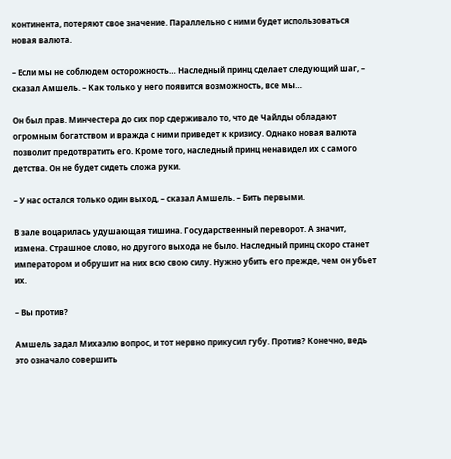континента, потеряют свое значение. Параллельно с ними будет использоваться новая валюта.

– Если мы не соблюдем осторожность… Наследный принц сделает следующий шаг, – сказал Амшель. – Как только у него появится возможность, все мы…

Он был прав. Минчестера до сих пор сдерживало то, что де Чайлды обладают огромным богатством и вражда с ними приведет к кризису. Однако новая валюта позволит предотвратить его. Кроме того, наследный принц ненавидел их с самого детства. Он не будет сидеть сложа руки.

– У нас остался только один выход, – сказал Амшель. – Бить первыми.

В зале воцарилась удушающая тишина. Государственный переворот. А значит, измена. Страшное слово, но другого выхода не было. Наследный принц скоро станет императором и обрушит на них всю свою силу. Нужно убить его прежде, чем он убьет их.

– Вы против?

Амшель задал Михаэлю вопрос, и тот нервно прикусил губу. Против? Конечно, ведь это означало совершить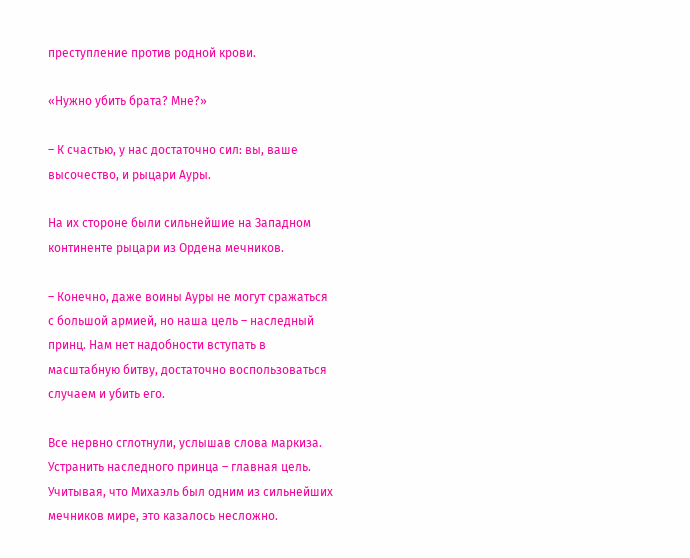преступление против родной крови.

«Нужно убить брата? Мне?»

– К счастью, у нас достаточно сил: вы, ваше высочество, и рыцари Ауры.

На их стороне были сильнейшие на Западном континенте рыцари из Ордена мечников.

– Конечно, даже воины Ауры не могут сражаться с большой армией, но наша цель – наследный принц. Нам нет надобности вступать в масштабную битву, достаточно воспользоваться случаем и убить его.

Все нервно сглотнули, услышав слова маркиза. Устранить наследного принца – главная цель. Учитывая, что Михаэль был одним из сильнейших мечников мире, это казалось несложно.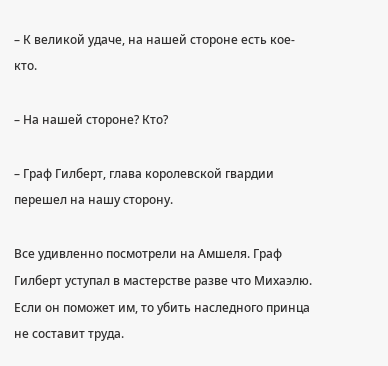– К великой удаче, на нашей стороне есть кое-кто.

– На нашей стороне? Кто?

– Граф Гилберт, глава королевской гвардии перешел на нашу сторону.

Все удивленно посмотрели на Амшеля. Граф Гилберт уступал в мастерстве разве что Михаэлю. Если он поможет им, то убить наследного принца не составит труда.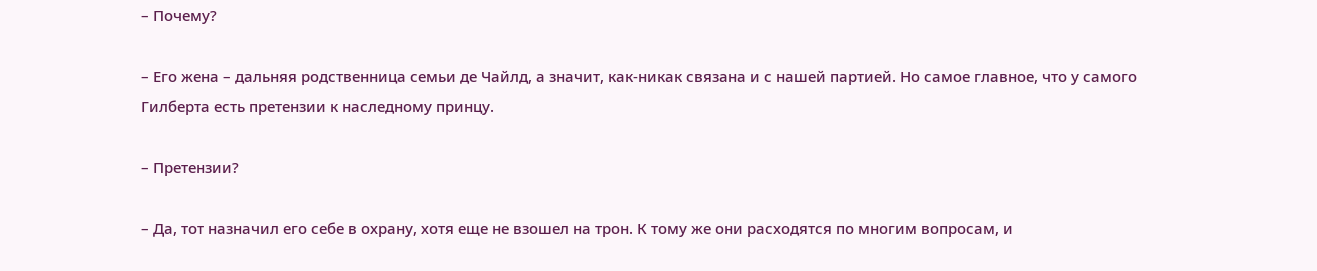– Почему?

– Его жена – дальняя родственница семьи де Чайлд, а значит, как-никак связана и с нашей партией. Но самое главное, что у самого Гилберта есть претензии к наследному принцу.

– Претензии?

– Да, тот назначил его себе в охрану, хотя еще не взошел на трон. К тому же они расходятся по многим вопросам, и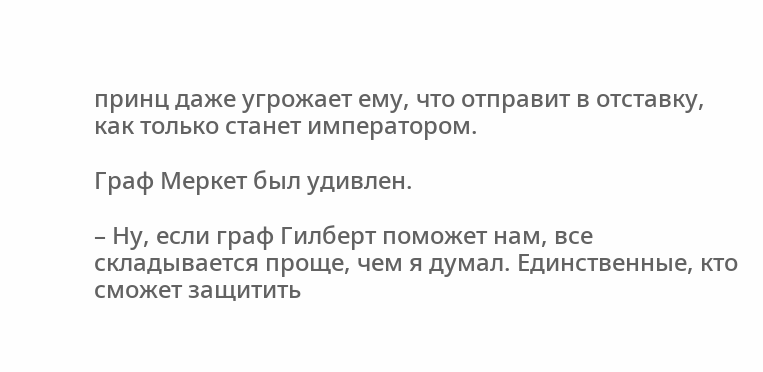принц даже угрожает ему, что отправит в отставку, как только станет императором.

Граф Меркет был удивлен.

– Ну, если граф Гилберт поможет нам, все складывается проще, чем я думал. Единственные, кто сможет защитить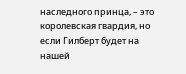наследного принца, – это королевская гвардия, но если Гилберт будет на нашей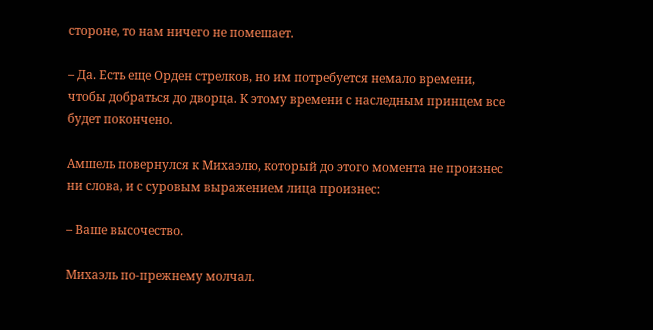стороне, то нам ничего не помешает.

– Да. Есть еще Орден стрелков, но им потребуется немало времени, чтобы добраться до дворца. К этому времени с наследным принцем все будет покончено.

Амшель повернулся к Михаэлю, который до этого момента не произнес ни слова, и с суровым выражением лица произнес:

– Ваше высочество.

Михаэль по-прежнему молчал.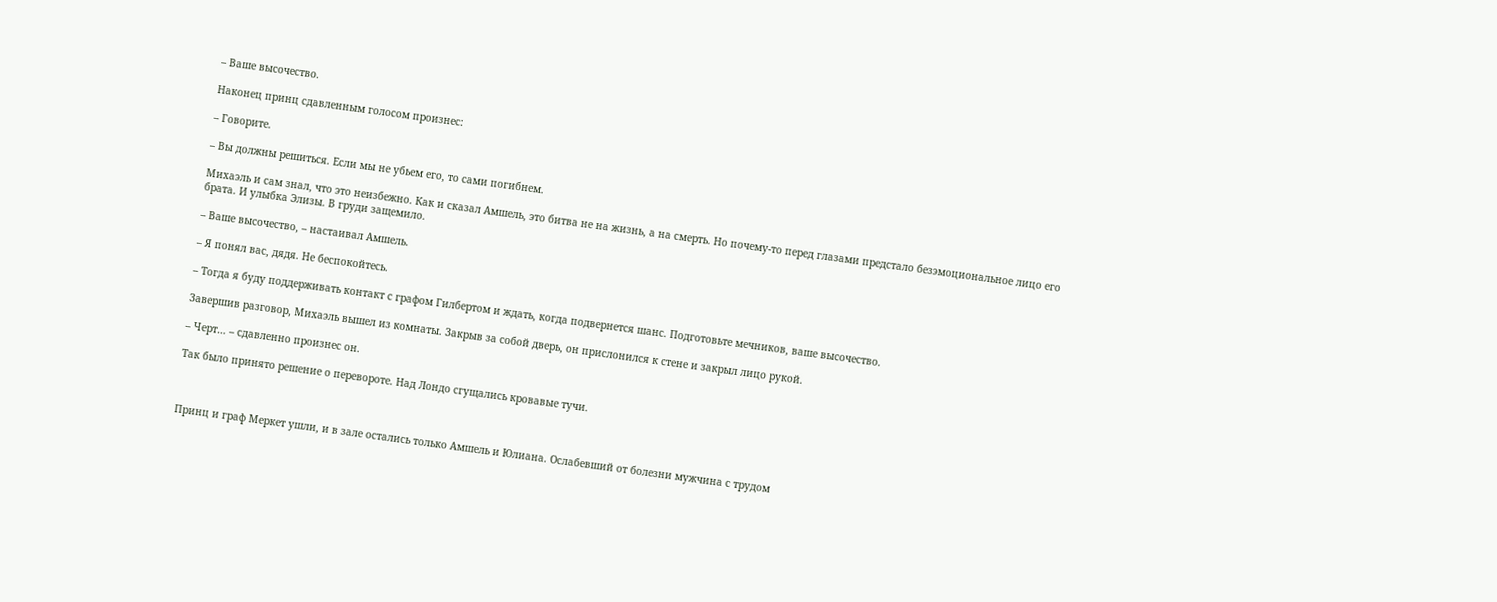– Ваше высочество.

Наконец принц сдавленным голосом произнес:

– Говорите.

– Вы должны решиться. Если мы не убьем его, то сами погибнем.

Михаэль и сам знал, что это неизбежно. Как и сказал Амшель, это битва не на жизнь, а на смерть. Но почему-то перед глазами предстало безэмоциональное лицо его брата. И улыбка Элизы. В груди защемило.

– Ваше высочество, – настаивал Амшель.

– Я понял вас, дядя. Не беспокойтесь.

– Тогда я буду поддерживать контакт с графом Гилбертом и ждать, когда подвернется шанс. Подготовьте мечников, ваше высочество.

Завершив разговор, Михаэль вышел из комнаты. Закрыв за собой дверь, он прислонился к стене и закрыл лицо рукой.

– Черт… – сдавленно произнес он.

Так было принято решение о перевороте. Над Лондо сгущались кровавые тучи.



Принц и граф Меркет ушли, и в зале остались только Амшель и Юлиана. Ослабевший от болезни мужчина с трудом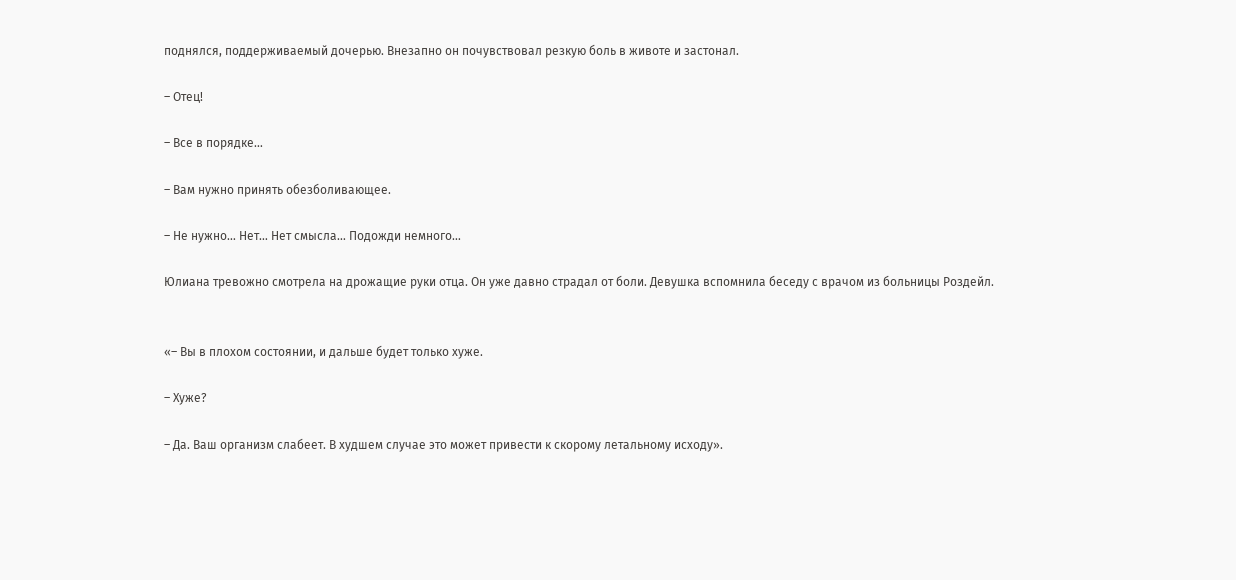поднялся, поддерживаемый дочерью. Внезапно он почувствовал резкую боль в животе и застонал.

– Отец!

– Все в порядке…

– Вам нужно принять обезболивающее.

– Не нужно… Нет… Нет смысла… Подожди немного…

Юлиана тревожно смотрела на дрожащие руки отца. Он уже давно страдал от боли. Девушка вспомнила беседу с врачом из больницы Роздейл.


«– Вы в плохом состоянии, и дальше будет только хуже.

– Хуже?

– Да. Ваш организм слабеет. В худшем случае это может привести к скорому летальному исходу».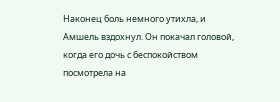Наконец боль немного утихла, и Амшель вздохнул. Он покачал головой, когда его дочь с беспокойством посмотрела на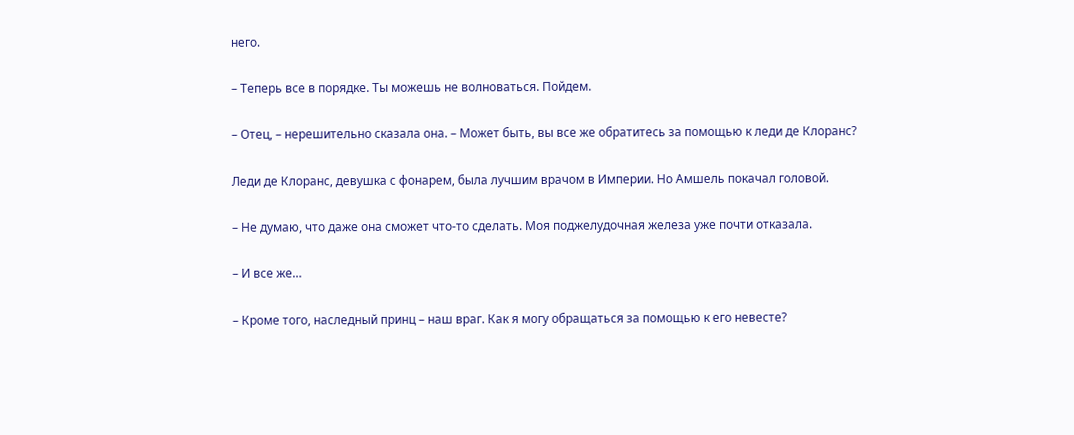него.

– Теперь все в порядке. Ты можешь не волноваться. Пойдем.

– Отец, – нерешительно сказала она. – Может быть, вы все же обратитесь за помощью к леди де Клоранс?

Леди де Клоранс, девушка с фонарем, была лучшим врачом в Империи. Но Амшель покачал головой.

– Не думаю, что даже она сможет что-то сделать. Моя поджелудочная железа уже почти отказала.

– И все же…

– Кроме того, наследный принц – наш враг. Как я могу обращаться за помощью к его невесте?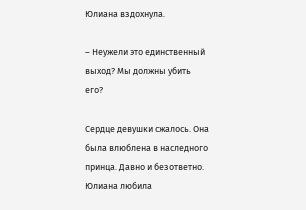Юлиана вздохнула.

– Неужели это единственный выход? Мы должны убить его?

Сердце девушки сжалось. Она была влюблена в наследного принца. Давно и безответно. Юлиана любила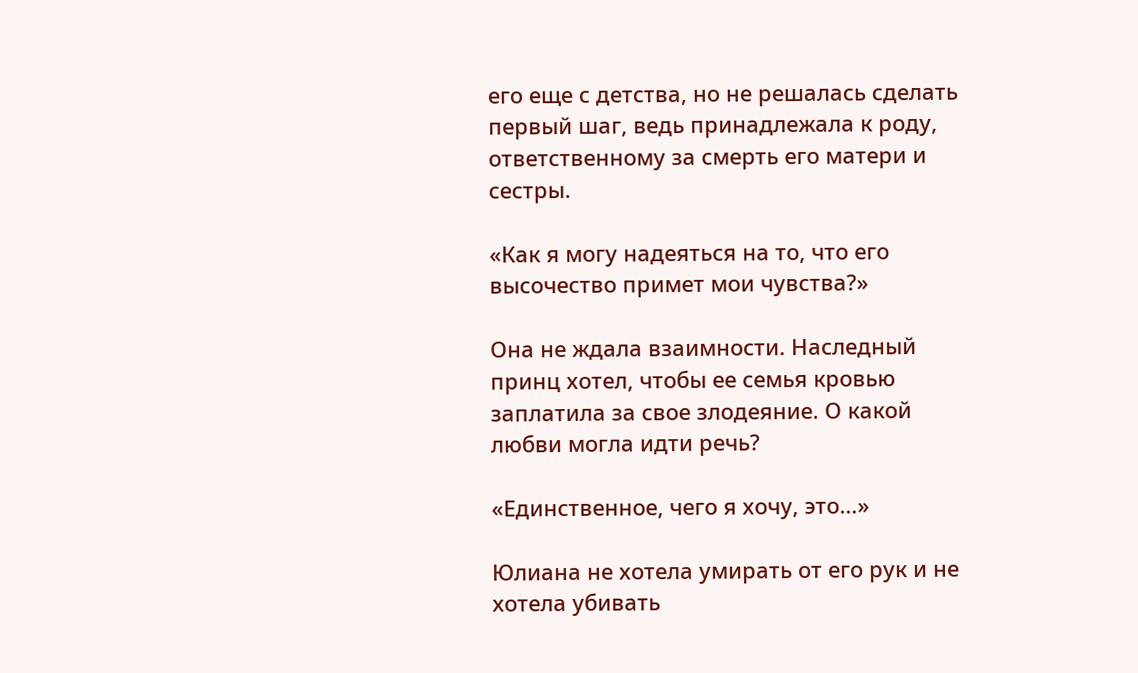его еще с детства, но не решалась сделать первый шаг, ведь принадлежала к роду, ответственному за смерть его матери и сестры.

«Как я могу надеяться на то, что его высочество примет мои чувства?»

Она не ждала взаимности. Наследный принц хотел, чтобы ее семья кровью заплатила за свое злодеяние. О какой любви могла идти речь?

«Единственное, чего я хочу, это…»

Юлиана не хотела умирать от его рук и не хотела убивать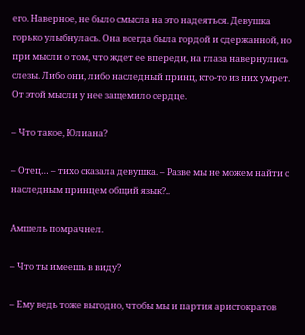его. Наверное, не было смысла на это надеяться. Девушка горько улыбнулась. Она всегда была гордой и сдержанной, но при мысли о том, что ждет ее впереди, на глаза навернулись слезы. Либо они, либо наследный принц, кто-то из них умрет. От этой мысли у нее защемило сердце.

– Что такое, Юлиана?

– Отец… – тихо сказала девушка. – Разве мы не можем найти с наследным принцем общий язык?..

Амшель помрачнел.

– Что ты имеешь в виду?

– Ему ведь тоже выгодно, чтобы мы и партия аристократов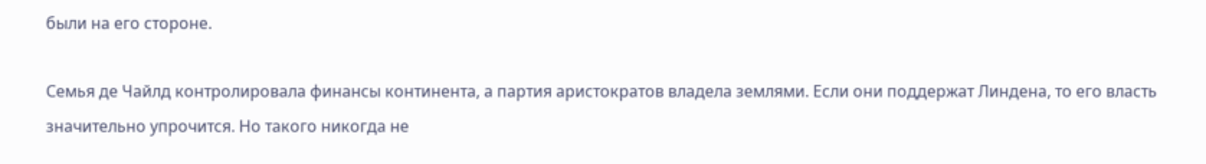были на его стороне.

Семья де Чайлд контролировала финансы континента, а партия аристократов владела землями. Если они поддержат Линдена, то его власть значительно упрочится. Но такого никогда не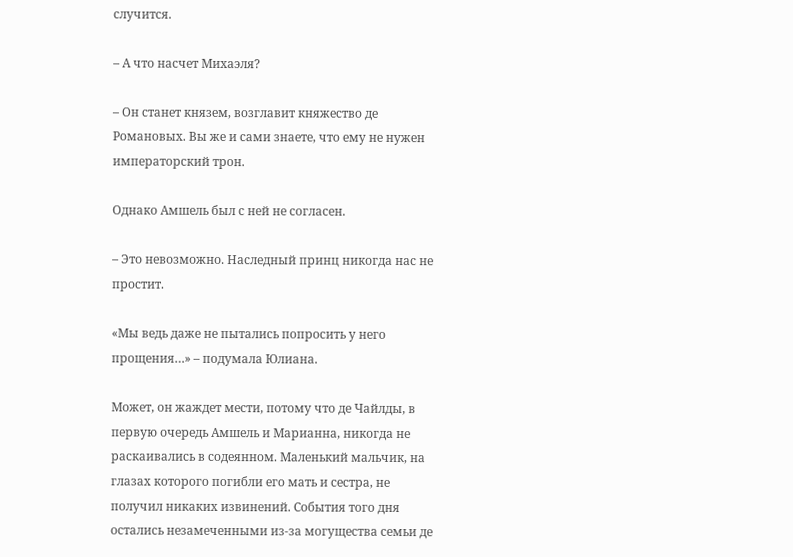случится.

– А что насчет Михаэля?

– Он станет князем, возглавит княжество де Романовых. Вы же и сами знаете, что ему не нужен императорский трон.

Однако Амшель был с ней не согласен.

– Это невозможно. Наследный принц никогда нас не простит.

«Мы ведь даже не пытались попросить у него прощения…» – подумала Юлиана.

Может, он жаждет мести, потому что де Чайлды, в первую очередь Амшель и Марианна, никогда не раскаивались в содеянном. Маленький мальчик, на глазах которого погибли его мать и сестра, не получил никаких извинений. События того дня остались незамеченными из-за могущества семьи де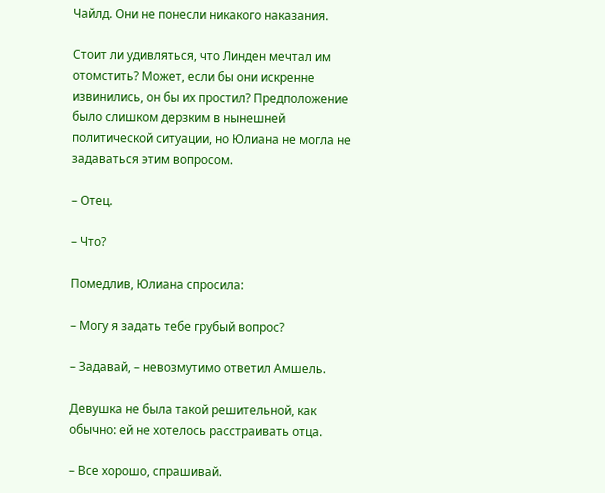Чайлд. Они не понесли никакого наказания.

Стоит ли удивляться, что Линден мечтал им отомстить? Может, если бы они искренне извинились, он бы их простил? Предположение было слишком дерзким в нынешней политической ситуации, но Юлиана не могла не задаваться этим вопросом.

– Отец.

– Что?

Помедлив, Юлиана спросила:

– Могу я задать тебе грубый вопрос?

– Задавай, – невозмутимо ответил Амшель.

Девушка не была такой решительной, как обычно: ей не хотелось расстраивать отца.

– Все хорошо, спрашивай.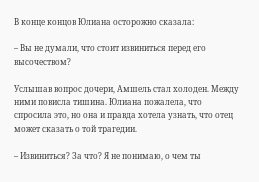В конце концов Юлиана осторожно сказала:

– Вы не думали, что стоит извиниться перед его высочеством?

Услышав вопрос дочери, Амшель стал холоден. Между ними повисла тишина. Юлиана пожалела, что спросила это, но она и правда хотела узнать, что отец может сказать о той трагедии.

– Извиниться? За что? Я не понимаю, о чем ты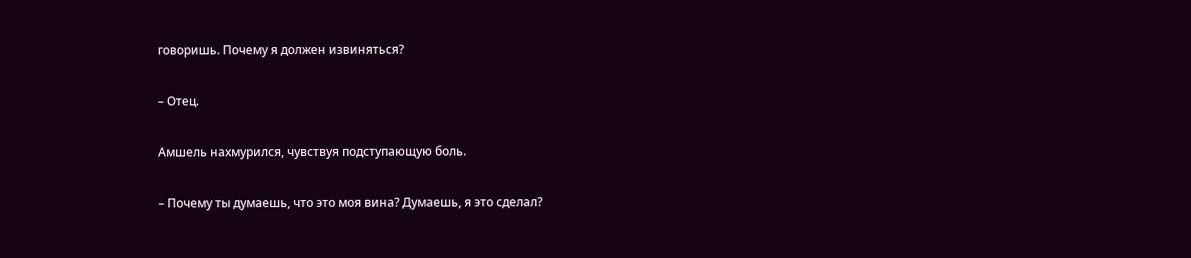говоришь. Почему я должен извиняться?

– Отец.

Амшель нахмурился, чувствуя подступающую боль.

– Почему ты думаешь, что это моя вина? Думаешь, я это сделал?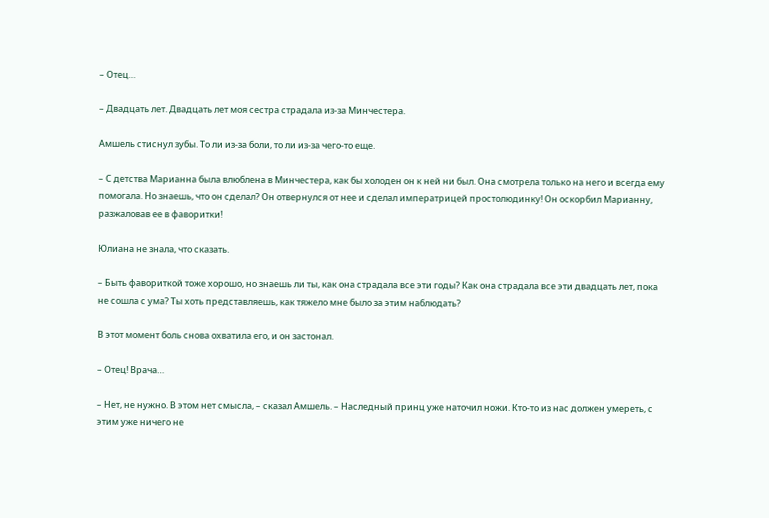– Отец…

– Двадцать лет. Двадцать лет моя сестра страдала из-за Минчестера.

Амшель стиснул зубы. То ли из-за боли, то ли из-за чего-то еще.

– С детства Марианна была влюблена в Минчестера, как бы холоден он к ней ни был. Она смотрела только на него и всегда ему помогала. Но знаешь, что он сделал? Он отвернулся от нее и сделал императрицей простолюдинку! Он оскорбил Марианну, разжаловав ее в фаворитки!

Юлиана не знала, что сказать.

– Быть фавориткой тоже хорошо, но знаешь ли ты, как она страдала все эти годы? Как она страдала все эти двадцать лет, пока не сошла с ума? Ты хоть представляешь, как тяжело мне было за этим наблюдать?

В этот момент боль снова охватила его, и он застонал.

– Отец! Врача…

– Нет, не нужно. В этом нет смысла, – сказал Амшель. – Наследный принц уже наточил ножи. Кто-то из нас должен умереть, с этим уже ничего не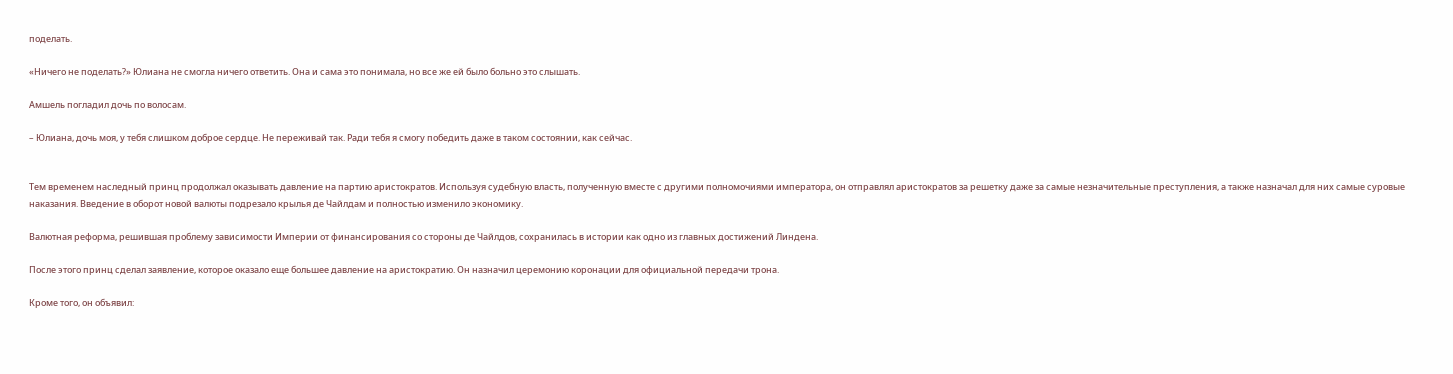поделать.

«Ничего не поделать?» Юлиана не смогла ничего ответить. Она и сама это понимала, но все же ей было больно это слышать.

Амшель погладил дочь по волосам.

– Юлиана, дочь моя, у тебя слишком доброе сердце. Не переживай так. Ради тебя я смогу победить даже в таком состоянии, как сейчас.


Тем временем наследный принц продолжал оказывать давление на партию аристократов. Используя судебную власть, полученную вместе с другими полномочиями императора, он отправлял аристократов за решетку даже за самые незначительные преступления, а также назначал для них самые суровые наказания. Введение в оборот новой валюты подрезало крылья де Чайлдам и полностью изменило экономику.

Валютная реформа, решившая проблему зависимости Империи от финансирования со стороны де Чайлдов, сохранилась в истории как одно из главных достижений Линдена.

После этого принц сделал заявление, которое оказало еще большее давление на аристократию. Он назначил церемонию коронации для официальной передачи трона.

Кроме того, он объявил: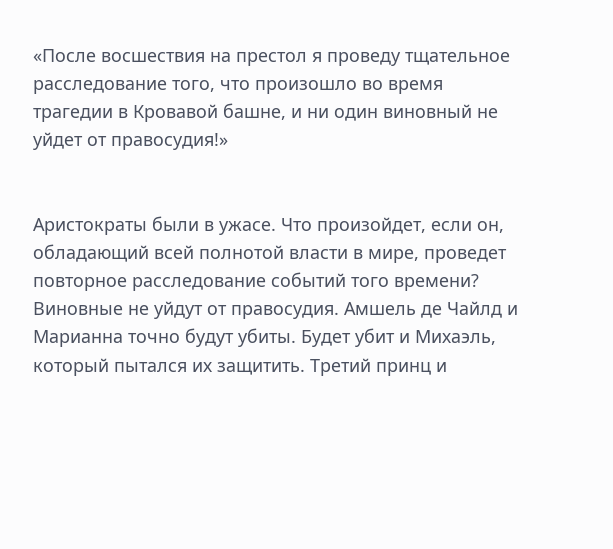«После восшествия на престол я проведу тщательное расследование того, что произошло во время трагедии в Кровавой башне, и ни один виновный не уйдет от правосудия!»


Аристократы были в ужасе. Что произойдет, если он, обладающий всей полнотой власти в мире, проведет повторное расследование событий того времени? Виновные не уйдут от правосудия. Амшель де Чайлд и Марианна точно будут убиты. Будет убит и Михаэль, который пытался их защитить. Третий принц и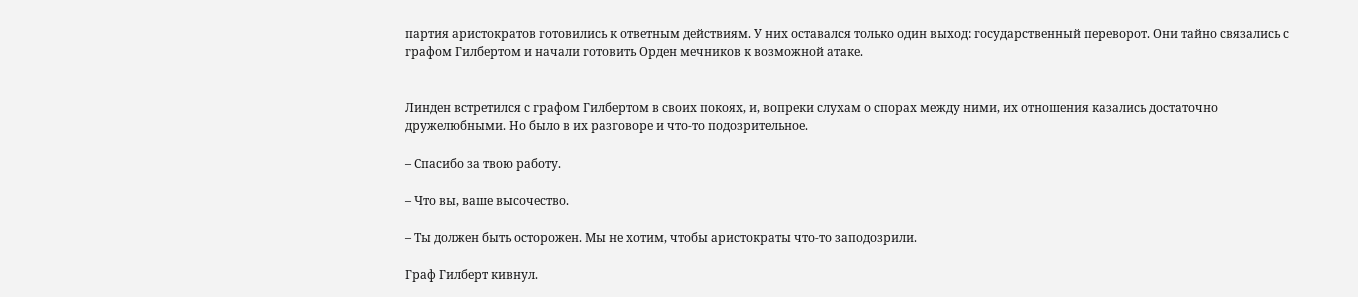партия аристократов готовились к ответным действиям. У них оставался только один выход: государственный переворот. Они тайно связались с графом Гилбертом и начали готовить Орден мечников к возможной атаке.


Линден встретился с графом Гилбертом в своих покоях, и, вопреки слухам о спорах между ними, их отношения казались достаточно дружелюбными. Но было в их разговоре и что-то подозрительное.

– Спасибо за твою работу.

– Что вы, ваше высочество.

– Ты должен быть осторожен. Мы не хотим, чтобы аристократы что-то заподозрили.

Граф Гилберт кивнул.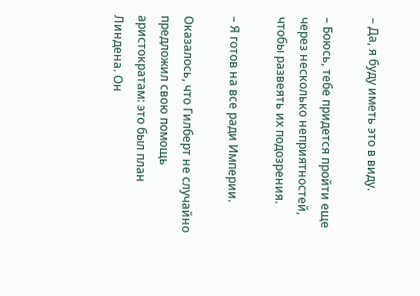– Да, я буду иметь это в виду.

– Боюсь, тебе придется пройти еще через несколько неприятностей, чтобы развеять их подозрения.

– Я готов на все ради Империи.

Оказалось, что Гилберт не случайно предложил свою помощь аристократам: это был план Линдена. Он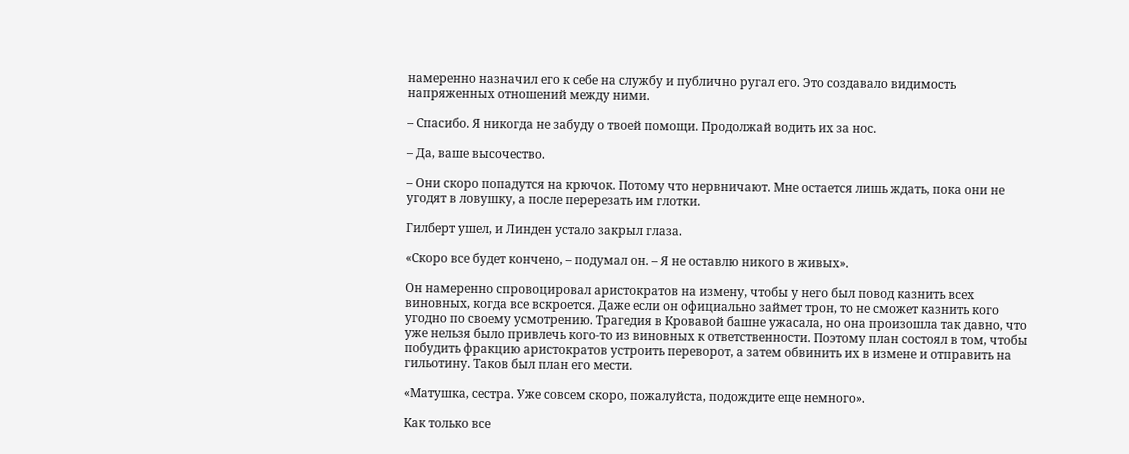намеренно назначил его к себе на службу и публично ругал его. Это создавало видимость напряженных отношений между ними.

– Спасибо. Я никогда не забуду о твоей помощи. Продолжай водить их за нос.

– Да, ваше высочество.

– Они скоро попадутся на крючок. Потому что нервничают. Мне остается лишь ждать, пока они не угодят в ловушку, а после перерезать им глотки.

Гилберт ушел, и Линден устало закрыл глаза.

«Скоро все будет кончено, – подумал он. – Я не оставлю никого в живых».

Он намеренно спровоцировал аристократов на измену, чтобы у него был повод казнить всех виновных, когда все вскроется. Даже если он официально займет трон, то не сможет казнить кого угодно по своему усмотрению. Трагедия в Кровавой башне ужасала, но она произошла так давно, что уже нельзя было привлечь кого-то из виновных к ответственности. Поэтому план состоял в том, чтобы побудить фракцию аристократов устроить переворот, а затем обвинить их в измене и отправить на гильотину. Таков был план его мести.

«Матушка, сестра. Уже совсем скоро, пожалуйста, подождите еще немного».

Как только все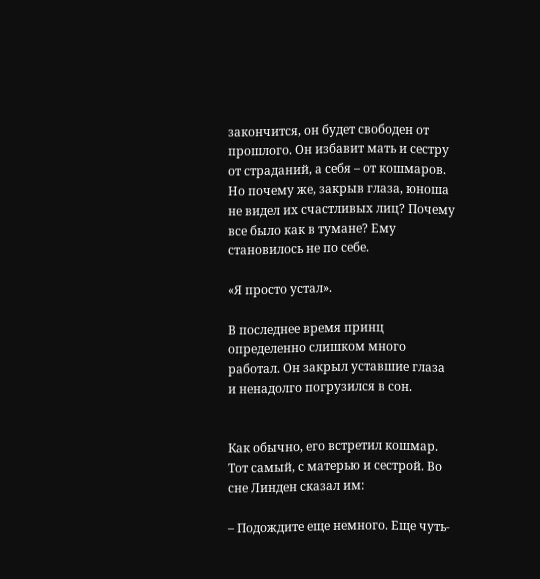закончится, он будет свободен от прошлого. Он избавит мать и сестру от страданий, а себя – от кошмаров. Но почему же, закрыв глаза, юноша не видел их счастливых лиц? Почему все было как в тумане? Ему становилось не по себе.

«Я просто устал».

В последнее время принц определенно слишком много работал. Он закрыл уставшие глаза и ненадолго погрузился в сон.


Как обычно, его встретил кошмар. Тот самый, с матерью и сестрой. Во сне Линден сказал им:

– Подождите еще немного. Еще чуть-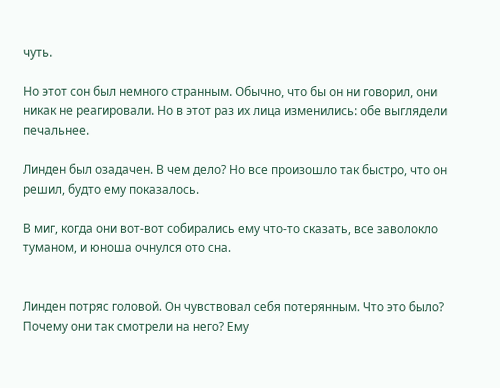чуть.

Но этот сон был немного странным. Обычно, что бы он ни говорил, они никак не реагировали. Но в этот раз их лица изменились: обе выглядели печальнее.

Линден был озадачен. В чем дело? Но все произошло так быстро, что он решил, будто ему показалось.

В миг, когда они вот-вот собирались ему что-то сказать, все заволокло туманом, и юноша очнулся ото сна.


Линден потряс головой. Он чувствовал себя потерянным. Что это было? Почему они так смотрели на него? Ему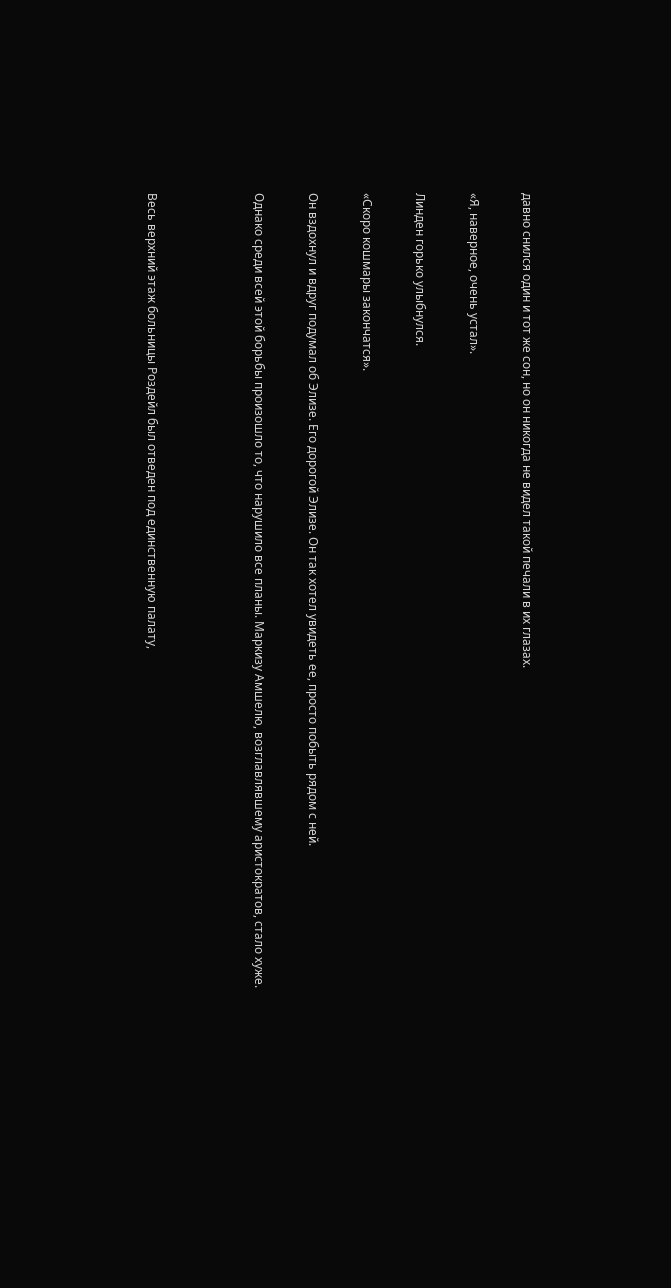давно снился один и тот же сон, но он никогда не видел такой печали в их глазах.

«Я, наверное, очень устал».

Линден горько улыбнулся.

«Скоро кошмары закончатся».

Он вздохнул и вдруг подумал об Элизе. Его дорогой Элизе. Он так хотел увидеть ее, просто побыть рядом с ней.

Однако среди всей этой борьбы произошло то, что нарушило все планы. Маркизу Амшелю, возглавлявшему аристократов, стало хуже.



Весь верхний этаж больницы Роздейл был отведен под единственную палату,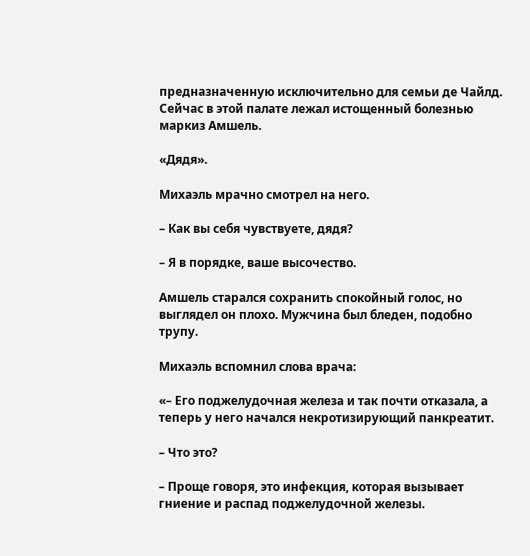предназначенную исключительно для семьи де Чайлд. Сейчас в этой палате лежал истощенный болезнью маркиз Амшель.

«Дядя».

Михаэль мрачно смотрел на него.

– Как вы себя чувствуете, дядя?

– Я в порядке, ваше высочество.

Амшель старался сохранить спокойный голос, но выглядел он плохо. Мужчина был бледен, подобно трупу.

Михаэль вспомнил слова врача:

«– Его поджелудочная железа и так почти отказала, а теперь у него начался некротизирующий панкреатит.

– Что это?

– Проще говоря, это инфекция, которая вызывает гниение и распад поджелудочной железы.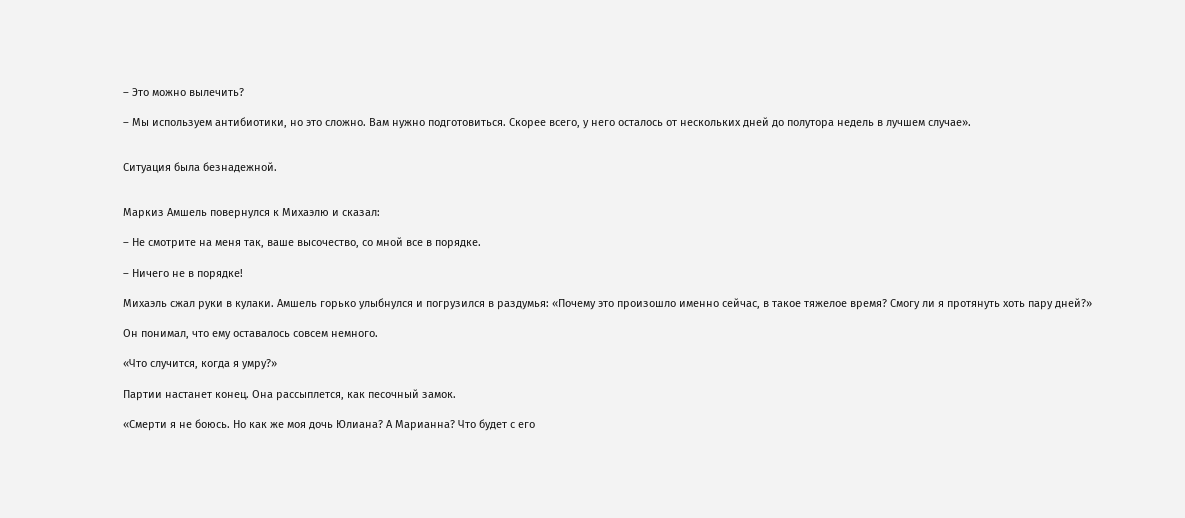– Это можно вылечить?

– Мы используем антибиотики, но это сложно. Вам нужно подготовиться. Скорее всего, у него осталось от нескольких дней до полутора недель в лучшем случае».


Ситуация была безнадежной.


Маркиз Амшель повернулся к Михаэлю и сказал:

– Не смотрите на меня так, ваше высочество, со мной все в порядке.

– Ничего не в порядке!

Михаэль сжал руки в кулаки. Амшель горько улыбнулся и погрузился в раздумья: «Почему это произошло именно сейчас, в такое тяжелое время? Смогу ли я протянуть хоть пару дней?»

Он понимал, что ему оставалось совсем немного.

«Что случится, когда я умру?»

Партии настанет конец. Она рассыплется, как песочный замок.

«Смерти я не боюсь. Но как же моя дочь Юлиана? А Марианна? Что будет с его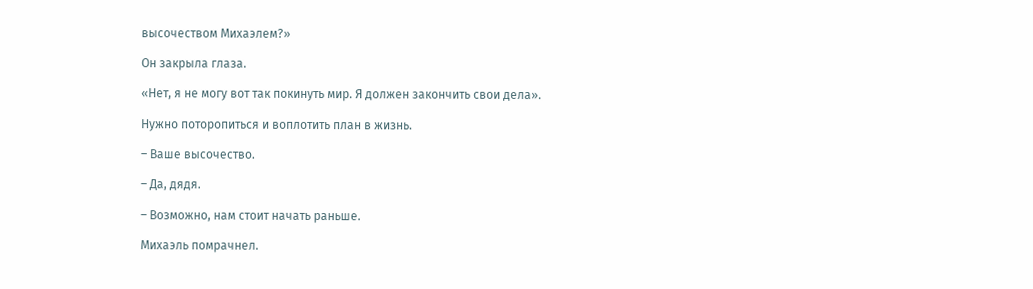высочеством Михаэлем?»

Он закрыла глаза.

«Нет, я не могу вот так покинуть мир. Я должен закончить свои дела».

Нужно поторопиться и воплотить план в жизнь.

– Ваше высочество.

– Да, дядя.

– Возможно, нам стоит начать раньше.

Михаэль помрачнел.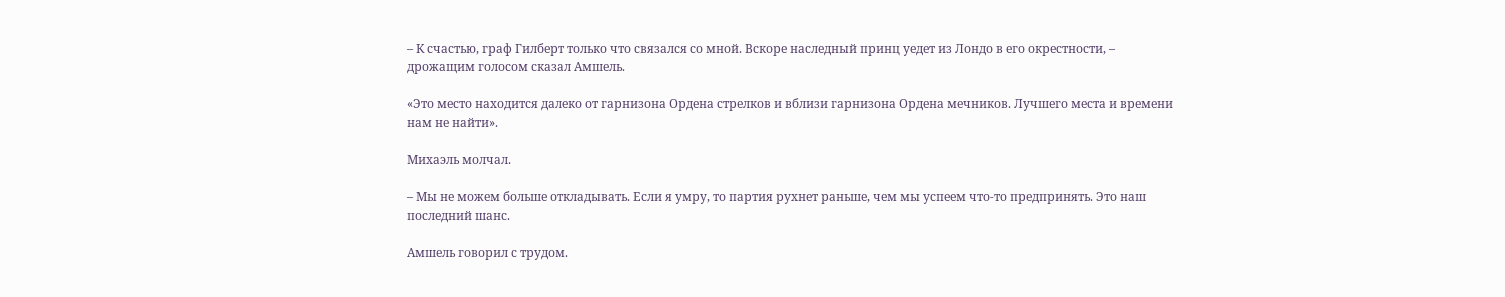– К счастью, граф Гилберт только что связался со мной. Вскоре наследный принц уедет из Лондо в его окрестности, – дрожащим голосом сказал Амшель.

«Это место находится далеко от гарнизона Ордена стрелков и вблизи гарнизона Ордена мечников. Лучшего места и времени нам не найти».

Михаэль молчал.

– Мы не можем больше откладывать. Если я умру, то партия рухнет раньше, чем мы успеем что-то предпринять. Это наш последний шанс.

Амшель говорил с трудом.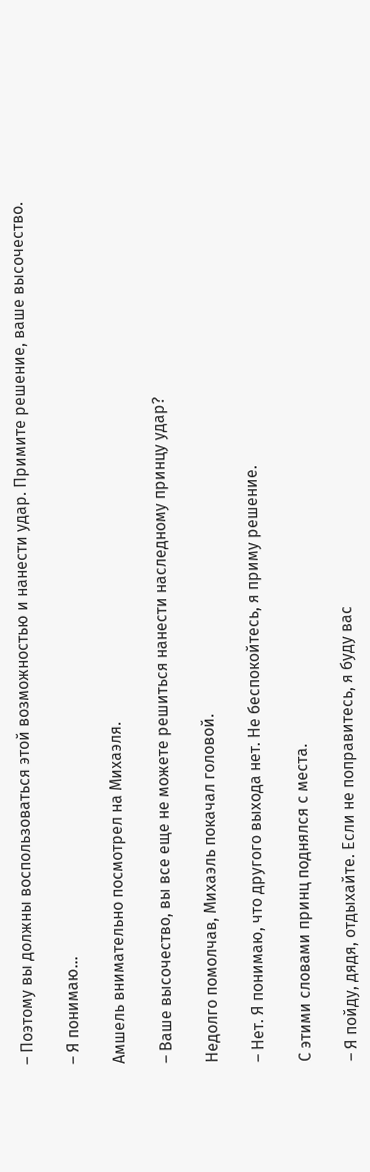– Поэтому вы должны воспользоваться этой возможностью и нанести удар. Примите решение, ваше высочество.

– Я понимаю…

Амшель внимательно посмотрел на Михаэля.

– Ваше высочество, вы все еще не можете решиться нанести наследному принцу удар?

Недолго помолчав, Михаэль покачал головой.

– Нет. Я понимаю, что другого выхода нет. Не беспокойтесь, я приму решение.

С этими словами принц поднялся с места.

– Я пойду, дядя, отдыхайте. Если не поправитесь, я буду вас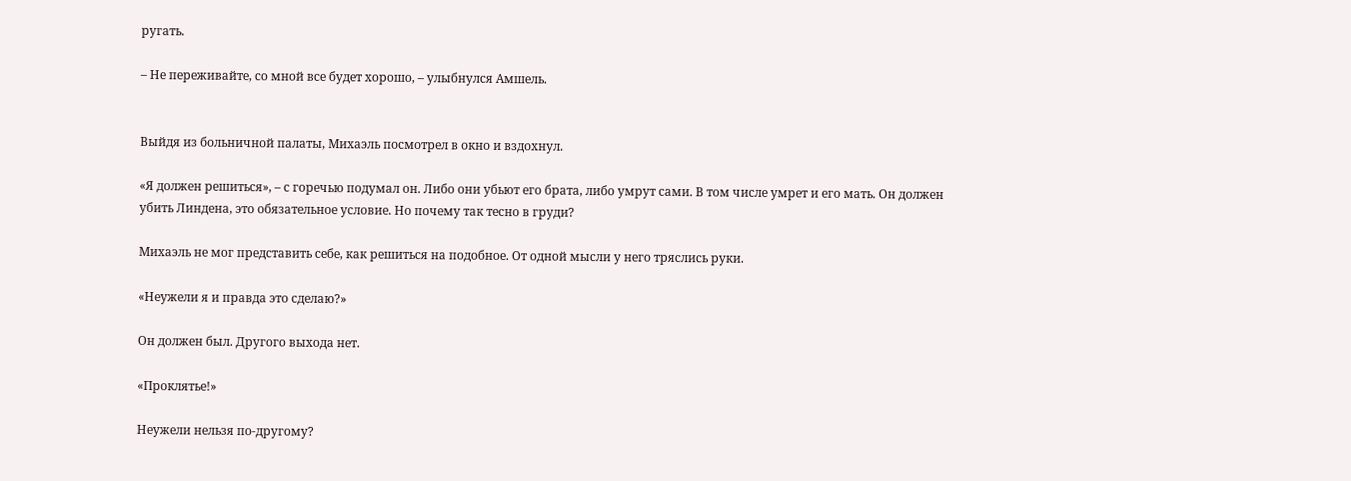ругать.

– Не переживайте, со мной все будет хорошо, – улыбнулся Амшель.


Выйдя из больничной палаты, Михаэль посмотрел в окно и вздохнул.

«Я должен решиться», – с горечью подумал он. Либо они убьют его брата, либо умрут сами. В том числе умрет и его мать. Он должен убить Линдена, это обязательное условие. Но почему так тесно в груди?

Михаэль не мог представить себе, как решиться на подобное. От одной мысли у него тряслись руки.

«Неужели я и правда это сделаю?»

Он должен был. Другого выхода нет.

«Проклятье!»

Неужели нельзя по-другому?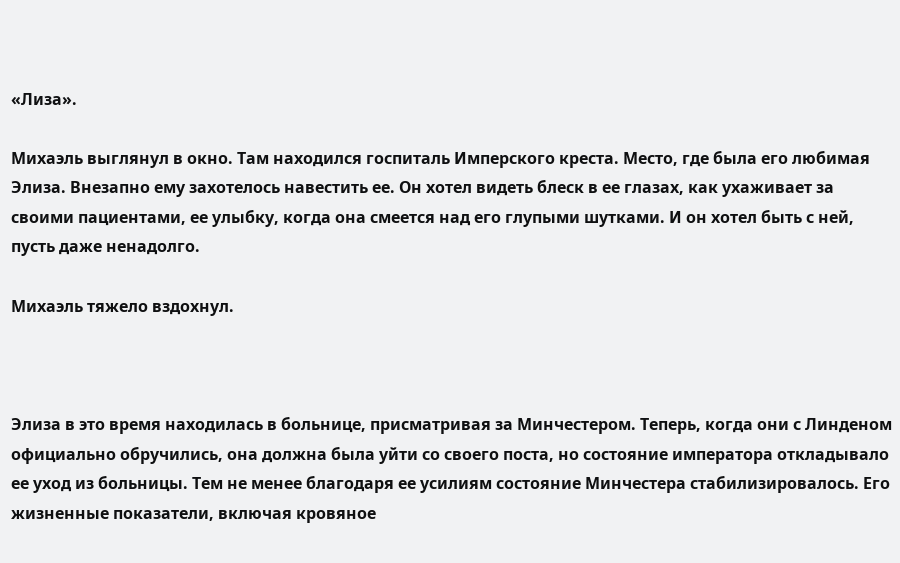«Лиза».

Михаэль выглянул в окно. Там находился госпиталь Имперского креста. Место, где была его любимая Элиза. Внезапно ему захотелось навестить ее. Он хотел видеть блеск в ее глазах, как ухаживает за своими пациентами, ее улыбку, когда она смеется над его глупыми шутками. И он хотел быть с ней, пусть даже ненадолго.

Михаэль тяжело вздохнул.



Элиза в это время находилась в больнице, присматривая за Минчестером. Теперь, когда они с Линденом официально обручились, она должна была уйти со своего поста, но состояние императора откладывало ее уход из больницы. Тем не менее благодаря ее усилиям состояние Минчестера стабилизировалось. Его жизненные показатели, включая кровяное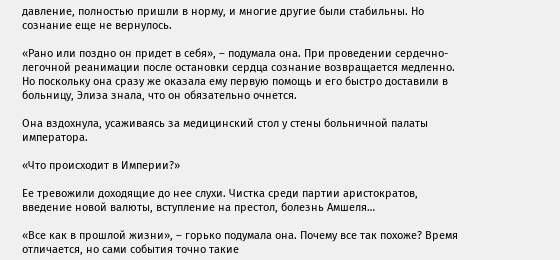давление, полностью пришли в норму, и многие другие были стабильны. Но сознание еще не вернулось.

«Рано или поздно он придет в себя», – подумала она. При проведении сердечно-легочной реанимации после остановки сердца сознание возвращается медленно. Но поскольку она сразу же оказала ему первую помощь и его быстро доставили в больницу, Элиза знала, что он обязательно очнется.

Она вздохнула, усаживаясь за медицинский стол у стены больничной палаты императора.

«Что происходит в Империи?»

Ее тревожили доходящие до нее слухи. Чистка среди партии аристократов, введение новой валюты, вступление на престол, болезнь Амшеля…

«Все как в прошлой жизни», – горько подумала она. Почему все так похоже? Время отличается, но сами события точно такие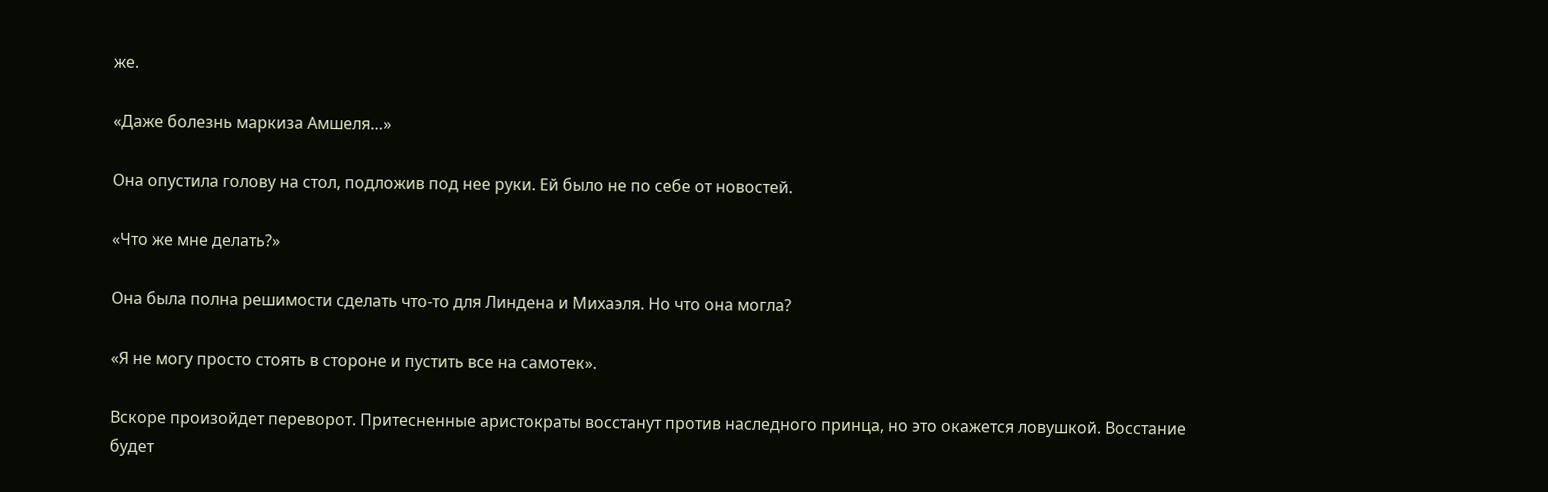же.

«Даже болезнь маркиза Амшеля…»

Она опустила голову на стол, подложив под нее руки. Ей было не по себе от новостей.

«Что же мне делать?»

Она была полна решимости сделать что-то для Линдена и Михаэля. Но что она могла?

«Я не могу просто стоять в стороне и пустить все на самотек».

Вскоре произойдет переворот. Притесненные аристократы восстанут против наследного принца, но это окажется ловушкой. Восстание будет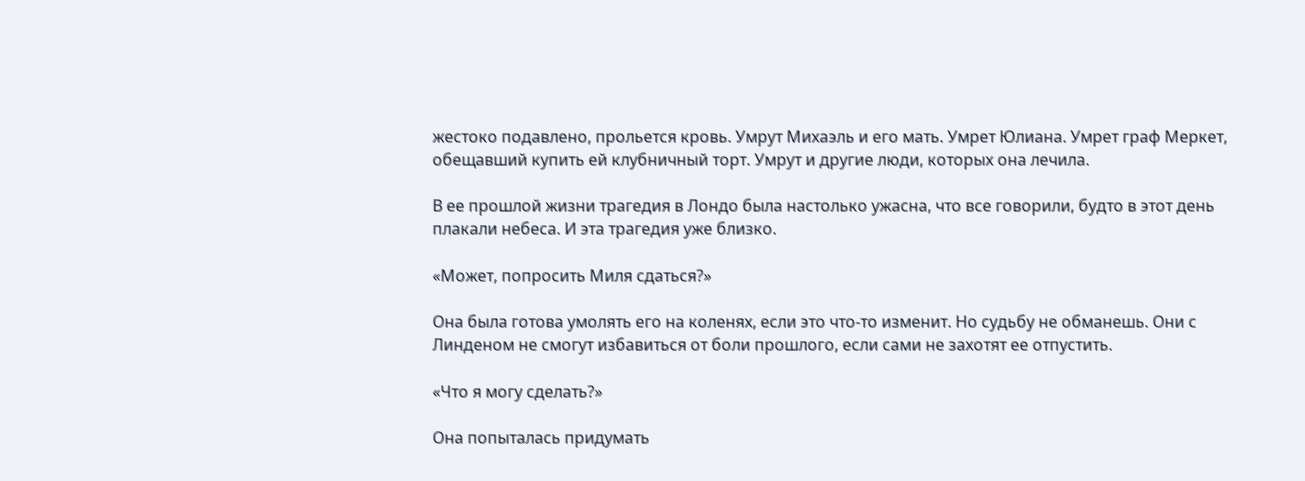жестоко подавлено, прольется кровь. Умрут Михаэль и его мать. Умрет Юлиана. Умрет граф Меркет, обещавший купить ей клубничный торт. Умрут и другие люди, которых она лечила.

В ее прошлой жизни трагедия в Лондо была настолько ужасна, что все говорили, будто в этот день плакали небеса. И эта трагедия уже близко.

«Может, попросить Миля сдаться?»

Она была готова умолять его на коленях, если это что-то изменит. Но судьбу не обманешь. Они с Линденом не смогут избавиться от боли прошлого, если сами не захотят ее отпустить.

«Что я могу сделать?»

Она попыталась придумать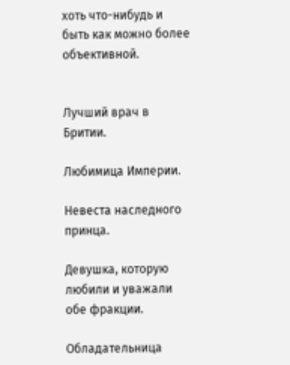хоть что-нибудь и быть как можно более объективной.


Лучший врач в Бритии.

Любимица Империи.

Невеста наследного принца.

Девушка, которую любили и уважали обе фракции.

Обладательница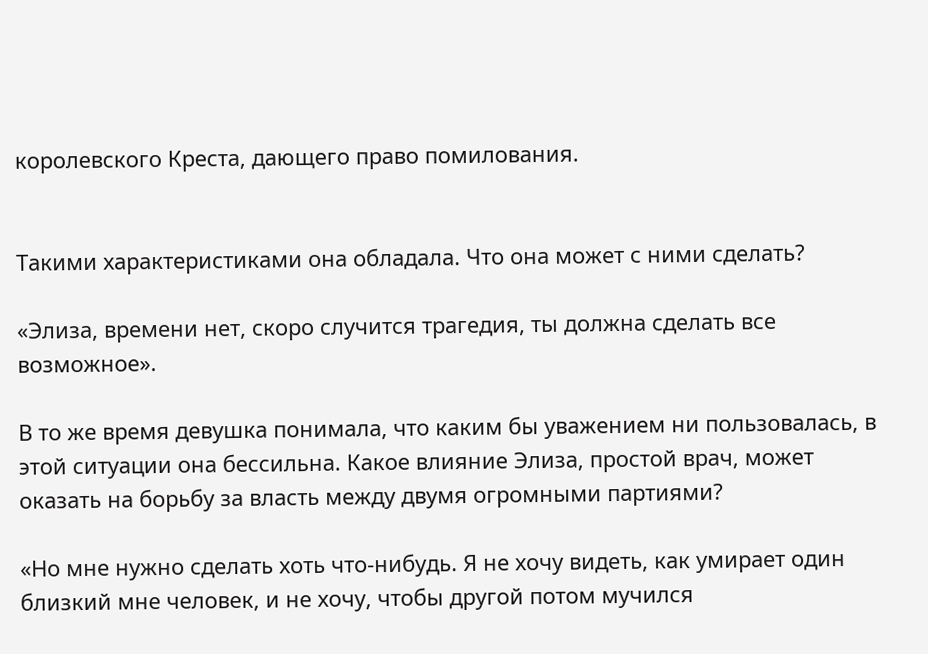королевского Креста, дающего право помилования.


Такими характеристиками она обладала. Что она может с ними сделать?

«Элиза, времени нет, скоро случится трагедия, ты должна сделать все возможное».

В то же время девушка понимала, что каким бы уважением ни пользовалась, в этой ситуации она бессильна. Какое влияние Элиза, простой врач, может оказать на борьбу за власть между двумя огромными партиями?

«Но мне нужно сделать хоть что-нибудь. Я не хочу видеть, как умирает один близкий мне человек, и не хочу, чтобы другой потом мучился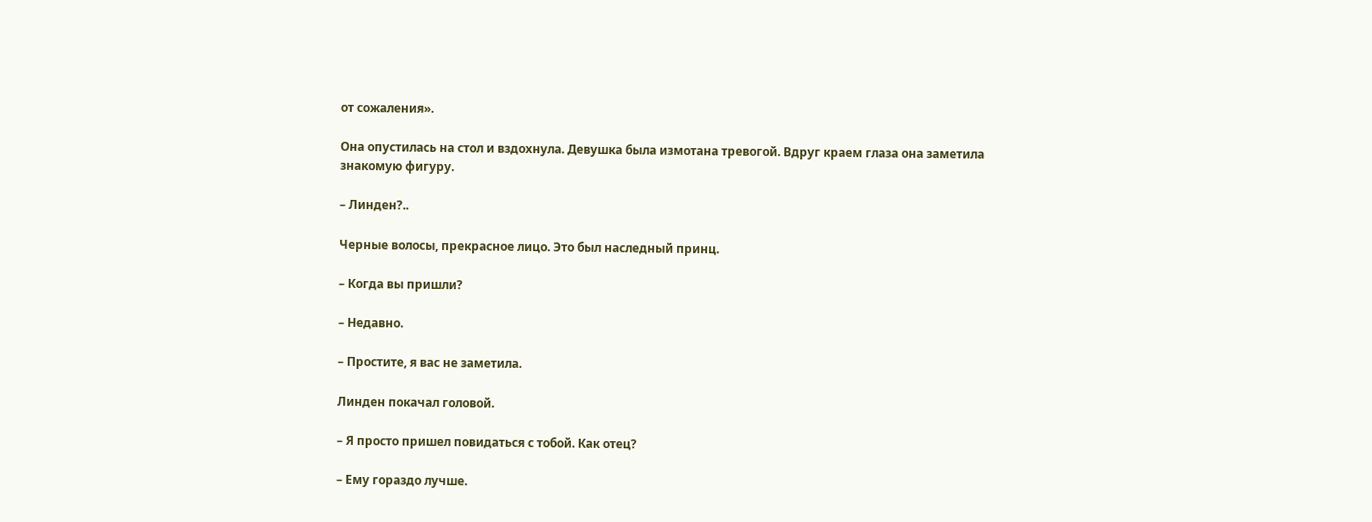от сожаления».

Она опустилась на стол и вздохнула. Девушка была измотана тревогой. Вдруг краем глаза она заметила знакомую фигуру.

– Линден?..

Черные волосы, прекрасное лицо. Это был наследный принц.

– Когда вы пришли?

– Недавно.

– Простите, я вас не заметила.

Линден покачал головой.

– Я просто пришел повидаться с тобой. Как отец?

– Ему гораздо лучше.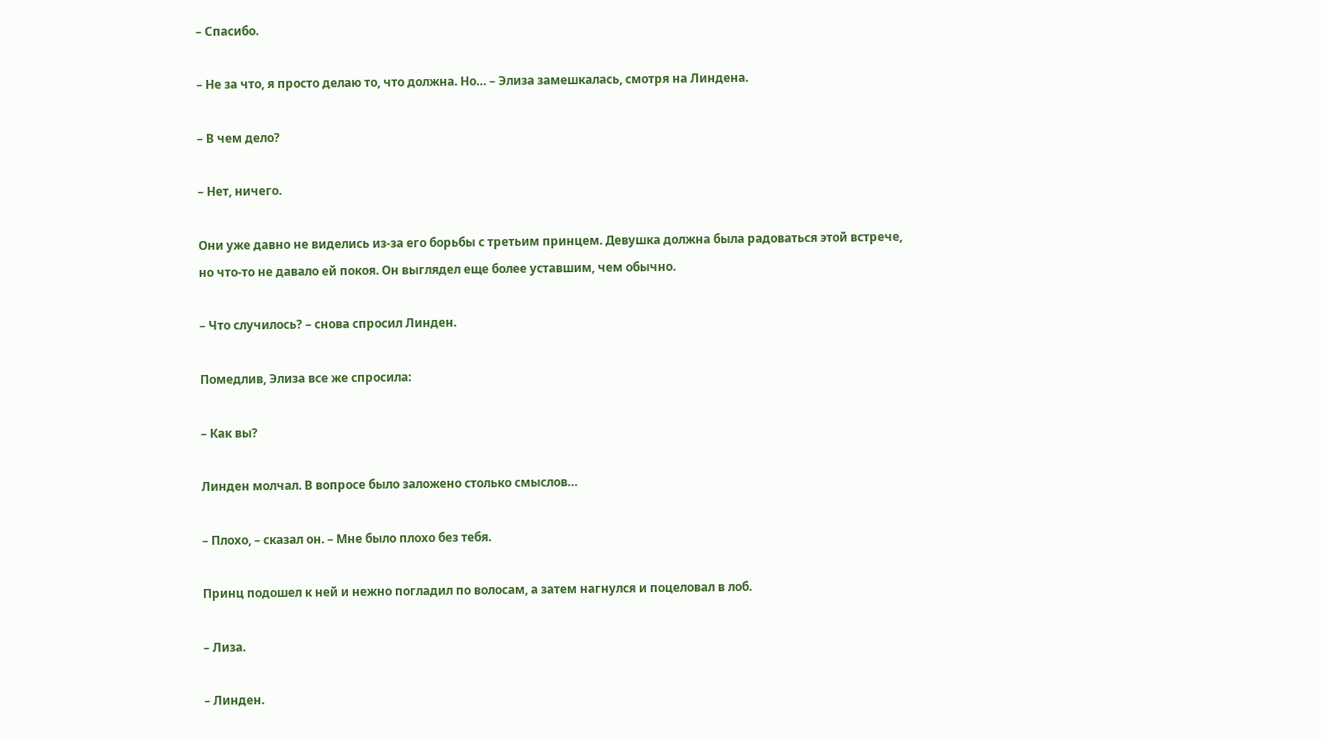– Спасибо.

– Не за что, я просто делаю то, что должна. Но… – Элиза замешкалась, смотря на Линдена.

– В чем дело?

– Нет, ничего.

Они уже давно не виделись из-за его борьбы с третьим принцем. Девушка должна была радоваться этой встрече, но что-то не давало ей покоя. Он выглядел еще более уставшим, чем обычно.

– Что случилось? – снова спросил Линден.

Помедлив, Элиза все же спросила:

– Как вы?

Линден молчал. В вопросе было заложено столько смыслов…

– Плохо, – сказал он. – Мне было плохо без тебя.

Принц подошел к ней и нежно погладил по волосам, а затем нагнулся и поцеловал в лоб.

– Лиза.

– Линден.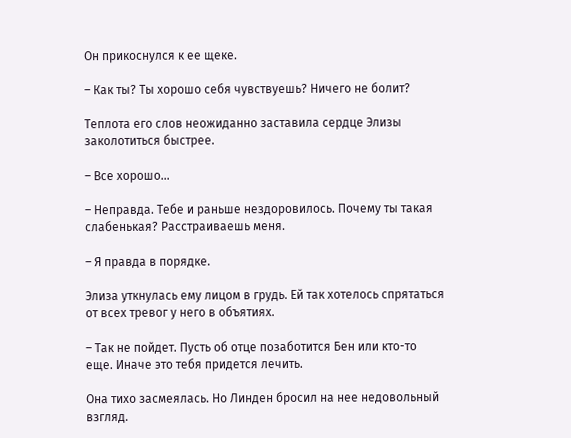Он прикоснулся к ее щеке.

– Как ты? Ты хорошо себя чувствуешь? Ничего не болит?

Теплота его слов неожиданно заставила сердце Элизы заколотиться быстрее.

– Все хорошо…

– Неправда. Тебе и раньше нездоровилось. Почему ты такая слабенькая? Расстраиваешь меня.

– Я правда в порядке.

Элиза уткнулась ему лицом в грудь. Ей так хотелось спрятаться от всех тревог у него в объятиях.

– Так не пойдет. Пусть об отце позаботится Бен или кто-то еще. Иначе это тебя придется лечить.

Она тихо засмеялась. Но Линден бросил на нее недовольный взгляд.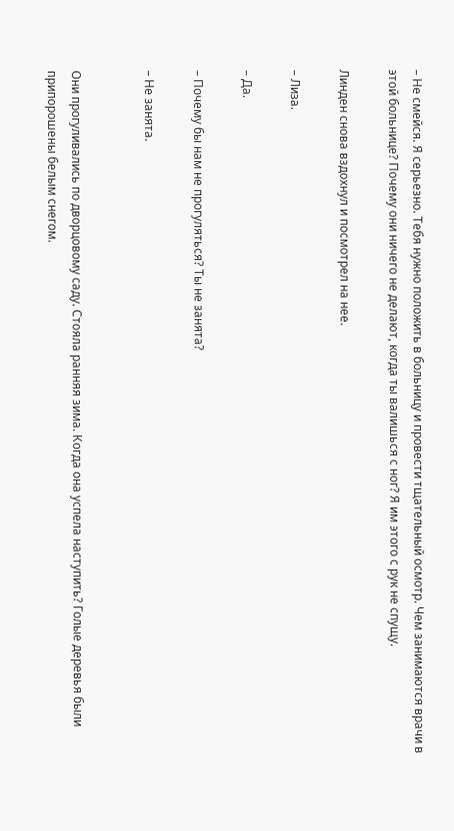– Не смейся. Я серьезно. Тебя нужно положить в больницу и провести тщательный осмотр. Чем занимаются врачи в этой больнице? Почему они ничего не делают, когда ты валишься с ног? Я им этого с рук не спущу.

Линден снова вздохнул и посмотрел на нее.

– Лиза.

– Да.

– Почему бы нам не прогуляться? Ты не занята?

– Не занята.


Они прогуливались по дворцовому саду. Стояла ранняя зима. Когда она успела наступить? Голые деревья были припорошены белым снегом.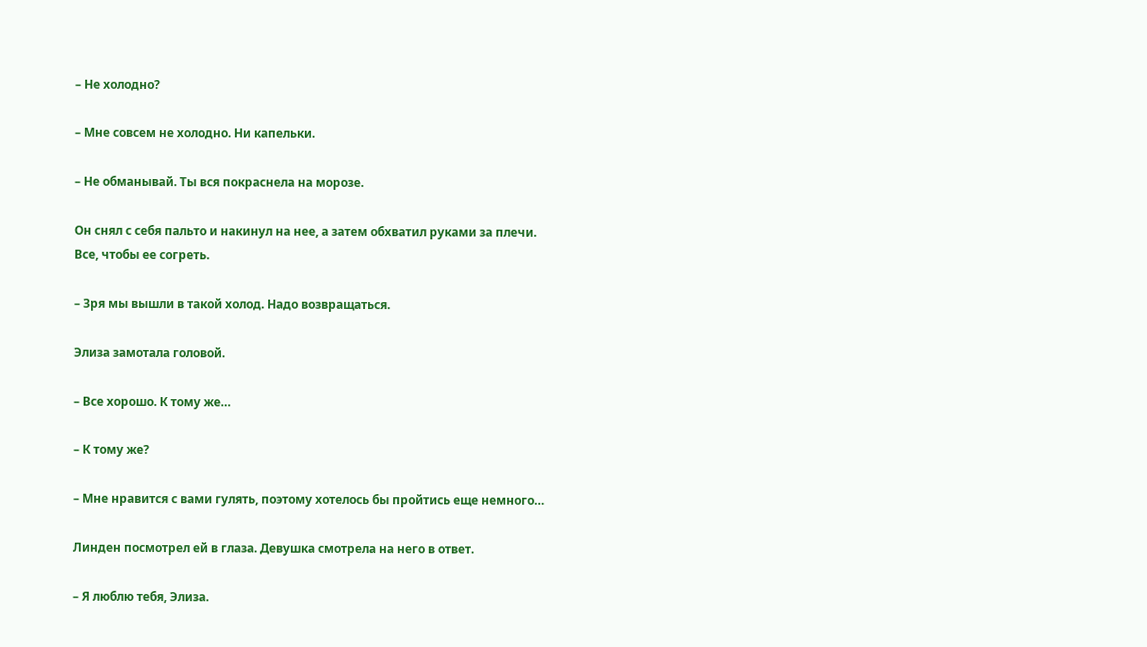– Не холодно?

– Мне совсем не холодно. Ни капельки.

– Не обманывай. Ты вся покраснела на морозе.

Он снял с себя пальто и накинул на нее, а затем обхватил руками за плечи. Все, чтобы ее согреть.

– Зря мы вышли в такой холод. Надо возвращаться.

Элиза замотала головой.

– Все хорошо. К тому же…

– К тому же?

– Мне нравится с вами гулять, поэтому хотелось бы пройтись еще немного…

Линден посмотрел ей в глаза. Девушка смотрела на него в ответ.

– Я люблю тебя, Элиза.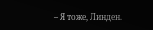– Я тоже, Линден.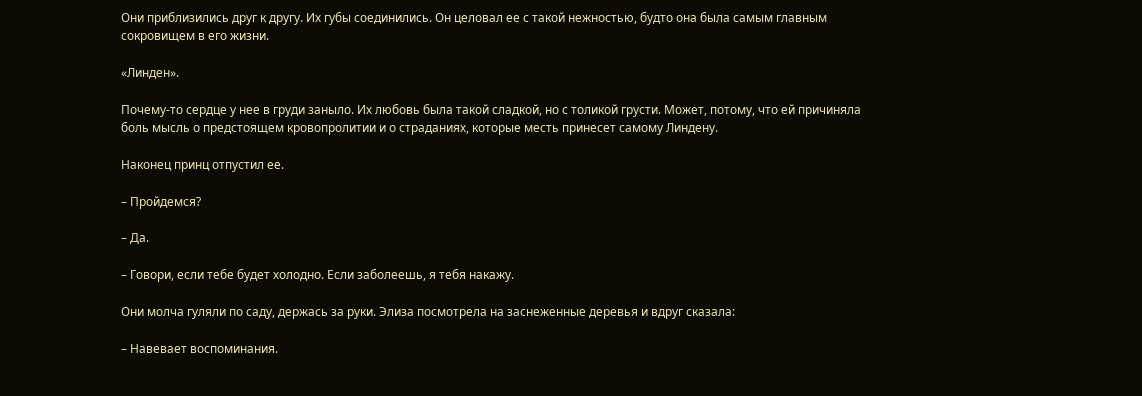Они приблизились друг к другу. Их губы соединились. Он целовал ее с такой нежностью, будто она была самым главным сокровищем в его жизни.

«Линден».

Почему-то сердце у нее в груди заныло. Их любовь была такой сладкой, но с толикой грусти. Может, потому, что ей причиняла боль мысль о предстоящем кровопролитии и о страданиях, которые месть принесет самому Линдену.

Наконец принц отпустил ее.

– Пройдемся?

– Да.

– Говори, если тебе будет холодно. Если заболеешь, я тебя накажу.

Они молча гуляли по саду, держась за руки. Элиза посмотрела на заснеженные деревья и вдруг сказала:

– Навевает воспоминания.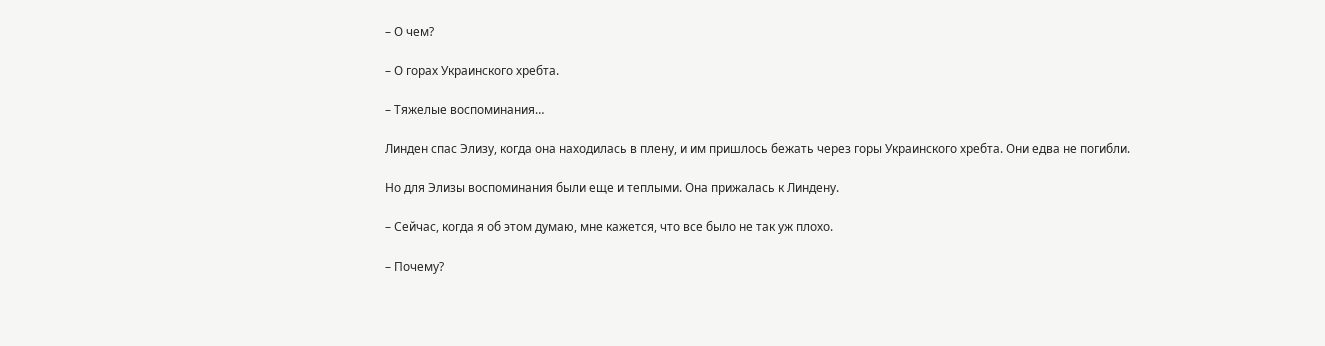– О чем?

– О горах Украинского хребта.

– Тяжелые воспоминания…

Линден спас Элизу, когда она находилась в плену, и им пришлось бежать через горы Украинского хребта. Они едва не погибли.

Но для Элизы воспоминания были еще и теплыми. Она прижалась к Линдену.

– Сейчас, когда я об этом думаю, мне кажется, что все было не так уж плохо.

– Почему?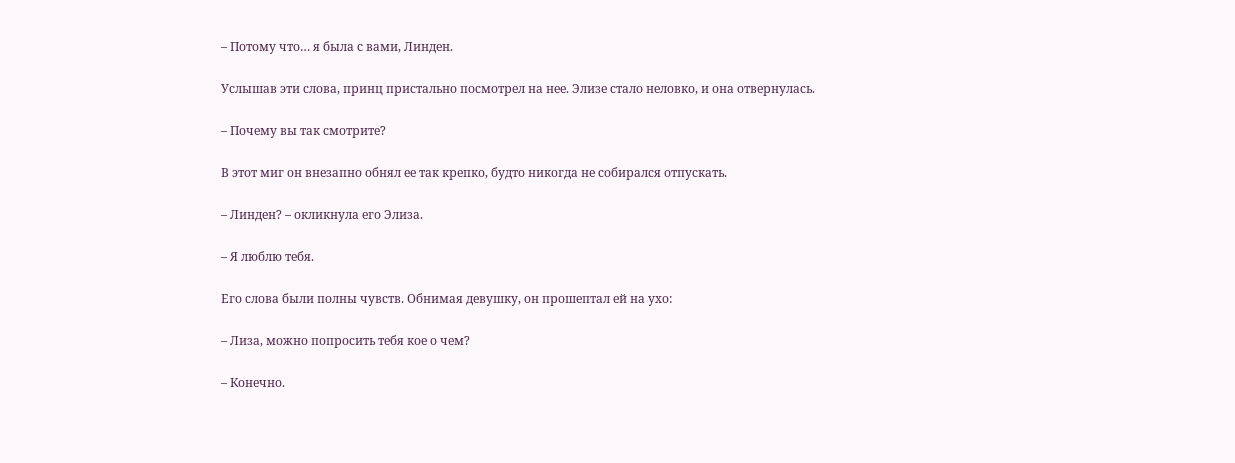– Потому что… я была с вами, Линден.

Услышав эти слова, принц пристально посмотрел на нее. Элизе стало неловко, и она отвернулась.

– Почему вы так смотрите?

В этот миг он внезапно обнял ее так крепко, будто никогда не собирался отпускать.

– Линден? – окликнула его Элиза.

– Я люблю тебя.

Его слова были полны чувств. Обнимая девушку, он прошептал ей на ухо:

– Лиза, можно попросить тебя кое о чем?

– Конечно.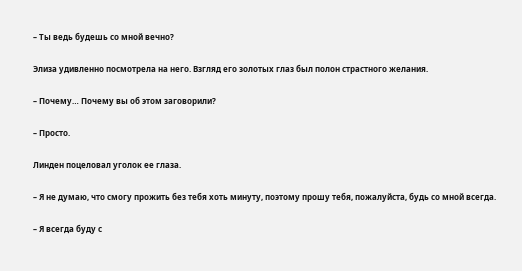– Ты ведь будешь со мной вечно?

Элиза удивленно посмотрела на него. Взгляд его золотых глаз был полон страстного желания.

– Почему… Почему вы об этом заговорили?

– Просто.

Линден поцеловал уголок ее глаза.

– Я не думаю, что смогу прожить без тебя хоть минуту, поэтому прошу тебя, пожалуйста, будь со мной всегда.

– Я всегда буду с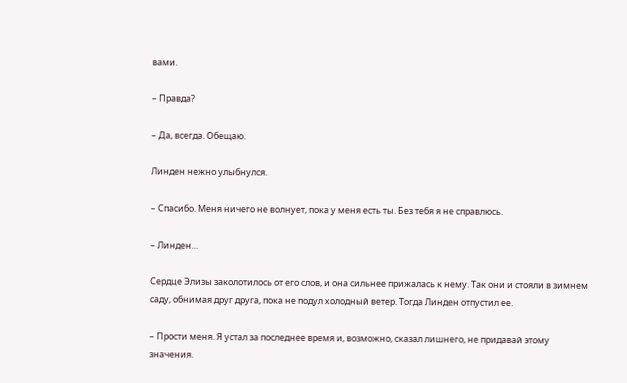вами.

– Правда?

– Да, всегда. Обещаю.

Линден нежно улыбнулся.

– Спасибо. Меня ничего не волнует, пока у меня есть ты. Без тебя я не справлюсь.

– Линден…

Сердце Элизы заколотилось от его слов, и она сильнее прижалась к нему. Так они и стояли в зимнем саду, обнимая друг друга, пока не подул холодный ветер. Тогда Линден отпустил ее.

– Прости меня. Я устал за последнее время и, возможно, сказал лишнего, не придавай этому значения.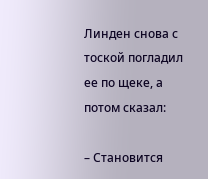Линден снова с тоской погладил ее по щеке, а потом сказал:

– Становится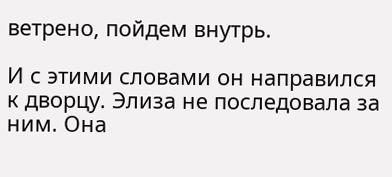ветрено, пойдем внутрь.

И с этими словами он направился к дворцу. Элиза не последовала за ним. Она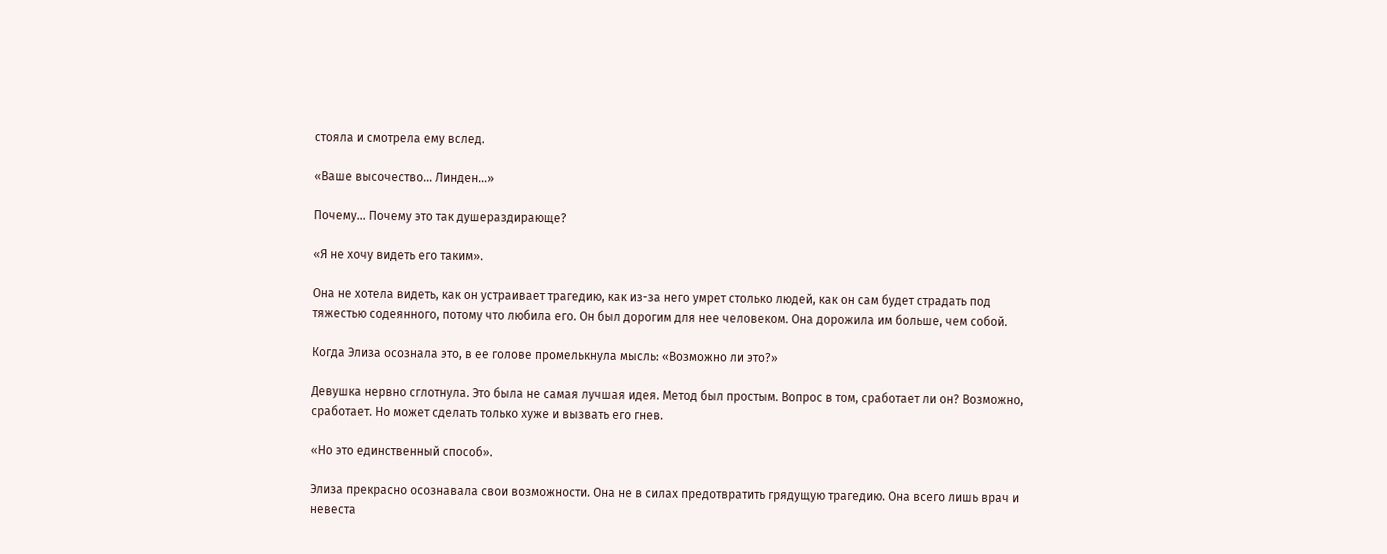стояла и смотрела ему вслед.

«Ваше высочество… Линден…»

Почему… Почему это так душераздирающе?

«Я не хочу видеть его таким».

Она не хотела видеть, как он устраивает трагедию, как из-за него умрет столько людей, как он сам будет страдать под тяжестью содеянного, потому что любила его. Он был дорогим для нее человеком. Она дорожила им больше, чем собой.

Когда Элиза осознала это, в ее голове промелькнула мысль: «Возможно ли это?»

Девушка нервно сглотнула. Это была не самая лучшая идея. Метод был простым. Вопрос в том, сработает ли он? Возможно, сработает. Но может сделать только хуже и вызвать его гнев.

«Но это единственный способ».

Элиза прекрасно осознавала свои возможности. Она не в силах предотвратить грядущую трагедию. Она всего лишь врач и невеста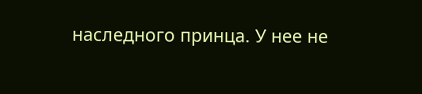наследного принца. У нее не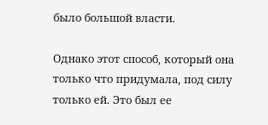было большой власти.

Однако этот способ, который она только что придумала, под силу только ей. Это был ее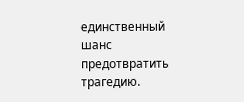единственный шанс предотвратить трагедию.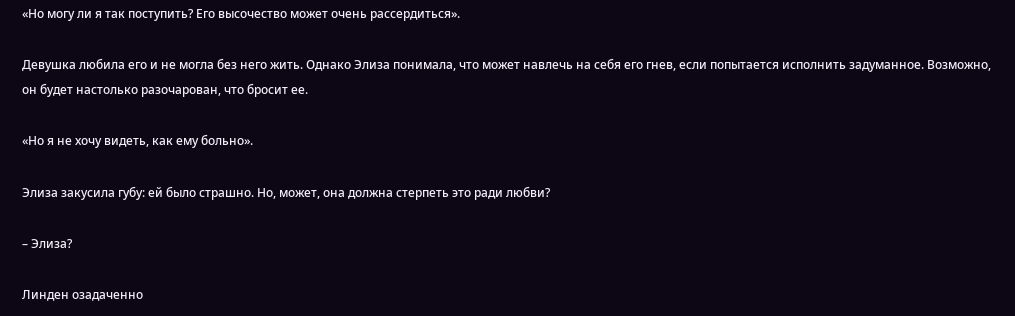«Но могу ли я так поступить? Его высочество может очень рассердиться».

Девушка любила его и не могла без него жить. Однако Элиза понимала, что может навлечь на себя его гнев, если попытается исполнить задуманное. Возможно, он будет настолько разочарован, что бросит ее.

«Но я не хочу видеть, как ему больно».

Элиза закусила губу: ей было страшно. Но, может, она должна стерпеть это ради любви?

– Элиза?

Линден озадаченно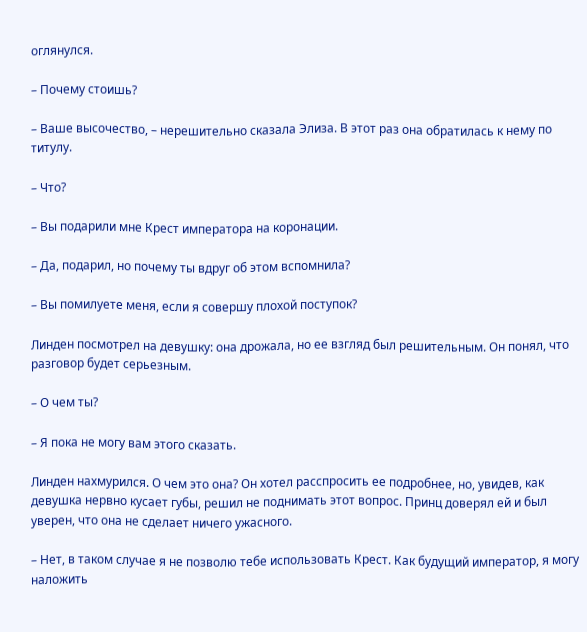оглянулся.

– Почему стоишь?

– Ваше высочество, – нерешительно сказала Элиза. В этот раз она обратилась к нему по титулу.

– Что?

– Вы подарили мне Крест императора на коронации.

– Да, подарил, но почему ты вдруг об этом вспомнила?

– Вы помилуете меня, если я совершу плохой поступок?

Линден посмотрел на девушку: она дрожала, но ее взгляд был решительным. Он понял, что разговор будет серьезным.

– О чем ты?

– Я пока не могу вам этого сказать.

Линден нахмурился. О чем это она? Он хотел расспросить ее подробнее, но, увидев, как девушка нервно кусает губы, решил не поднимать этот вопрос. Принц доверял ей и был уверен, что она не сделает ничего ужасного.

– Нет, в таком случае я не позволю тебе использовать Крест. Как будущий император, я могу наложить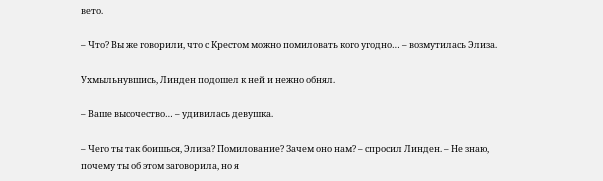вето.

– Что? Вы же говорили, что с Крестом можно помиловать кого угодно… – возмутилась Элиза.

Ухмыльнувшись, Линден подошел к ней и нежно обнял.

– Ваше высочество… – удивилась девушка.

– Чего ты так боишься, Элиза? Помилование? Зачем оно нам? – спросил Линден. – Не знаю, почему ты об этом заговорила, но я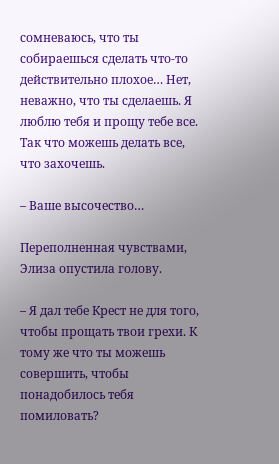сомневаюсь, что ты собираешься сделать что-то действительно плохое… Нет, неважно, что ты сделаешь. Я люблю тебя и прощу тебе все. Так что можешь делать все, что захочешь.

– Ваше высочество…

Переполненная чувствами, Элиза опустила голову.

– Я дал тебе Крест не для того, чтобы прощать твои грехи. К тому же что ты можешь совершить, чтобы понадобилось тебя помиловать?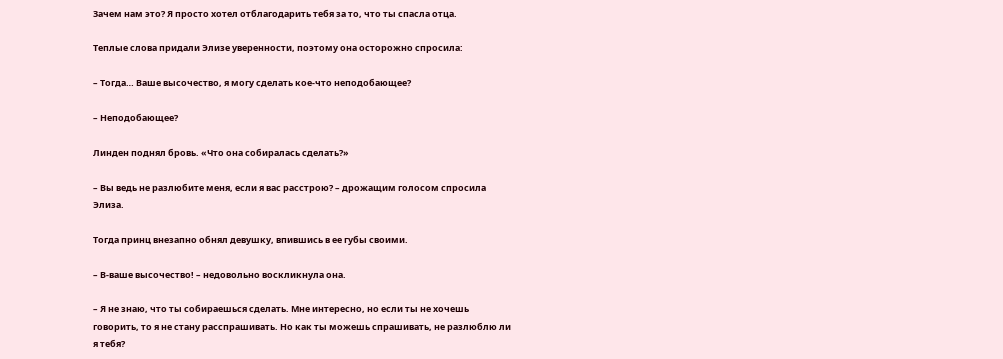Зачем нам это? Я просто хотел отблагодарить тебя за то, что ты спасла отца.

Теплые слова придали Элизе уверенности, поэтому она осторожно спросила:

– Тогда… Ваше высочество, я могу сделать кое-что неподобающее?

– Неподобающее?

Линден поднял бровь. «Что она собиралась сделать?»

– Вы ведь не разлюбите меня, если я вас расстрою? – дрожащим голосом спросила Элиза.

Тогда принц внезапно обнял девушку, впившись в ее губы своими.

– В-ваше высочество! – недовольно воскликнула она.

– Я не знаю, что ты собираешься сделать. Мне интересно, но если ты не хочешь говорить, то я не стану расспрашивать. Но как ты можешь спрашивать, не разлюблю ли я тебя?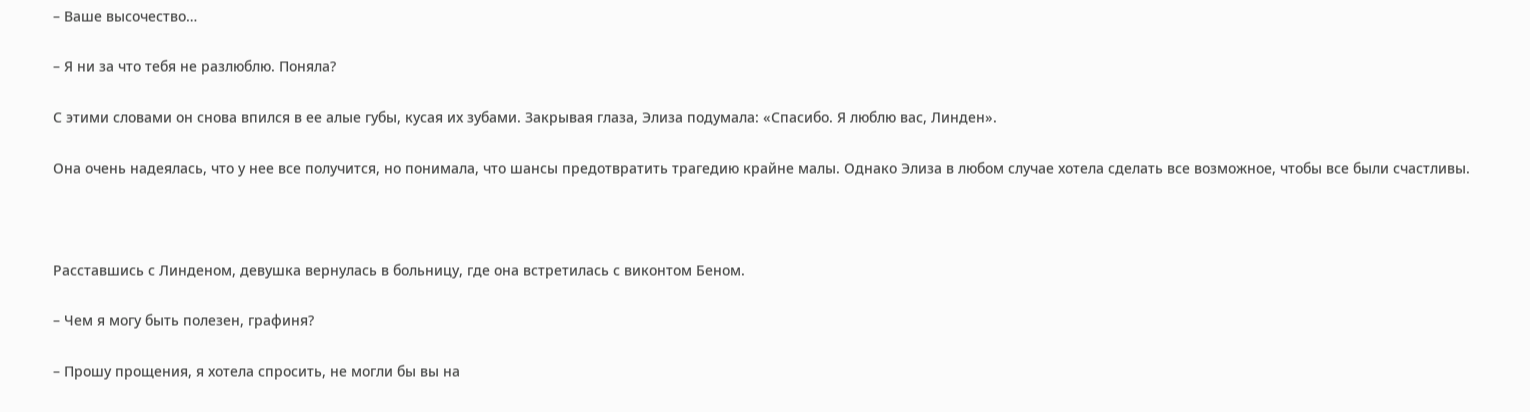– Ваше высочество…

– Я ни за что тебя не разлюблю. Поняла?

С этими словами он снова впился в ее алые губы, кусая их зубами. Закрывая глаза, Элиза подумала: «Спасибо. Я люблю вас, Линден».

Она очень надеялась, что у нее все получится, но понимала, что шансы предотвратить трагедию крайне малы. Однако Элиза в любом случае хотела сделать все возможное, чтобы все были счастливы.



Расставшись с Линденом, девушка вернулась в больницу, где она встретилась с виконтом Беном.

– Чем я могу быть полезен, графиня?

– Прошу прощения, я хотела спросить, не могли бы вы на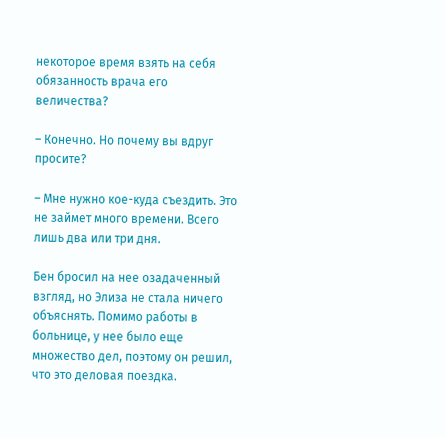некоторое время взять на себя обязанность врача его величества?

– Конечно. Но почему вы вдруг просите?

– Мне нужно кое-куда съездить. Это не займет много времени. Всего лишь два или три дня.

Бен бросил на нее озадаченный взгляд, но Элиза не стала ничего объяснять. Помимо работы в больнице, у нее было еще множество дел, поэтому он решил, что это деловая поездка.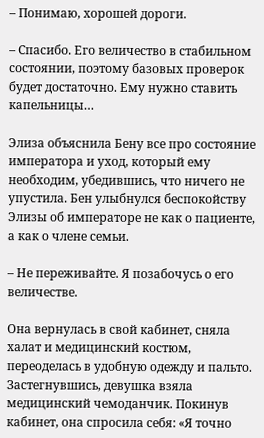– Понимаю, хорошей дороги.

– Спасибо. Его величество в стабильном состоянии, поэтому базовых проверок будет достаточно. Ему нужно ставить капельницы…

Элиза объяснила Бену все про состояние императора и уход, который ему необходим, убедившись, что ничего не упустила. Бен улыбнулся беспокойству Элизы об императоре не как о пациенте, а как о члене семьи.

– Не переживайте. Я позабочусь о его величестве.

Она вернулась в свой кабинет, сняла халат и медицинский костюм, переоделась в удобную одежду и пальто. Застегнувшись, девушка взяла медицинский чемоданчик. Покинув кабинет, она спросила себя: «Я точно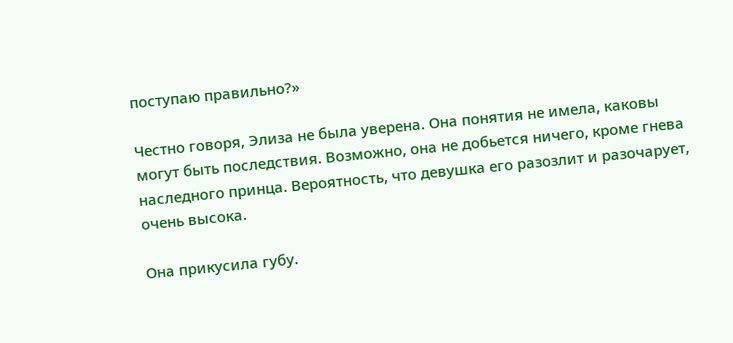поступаю правильно?»

Честно говоря, Элиза не была уверена. Она понятия не имела, каковы могут быть последствия. Возможно, она не добьется ничего, кроме гнева наследного принца. Вероятность, что девушка его разозлит и разочарует, очень высока.

Она прикусила губу.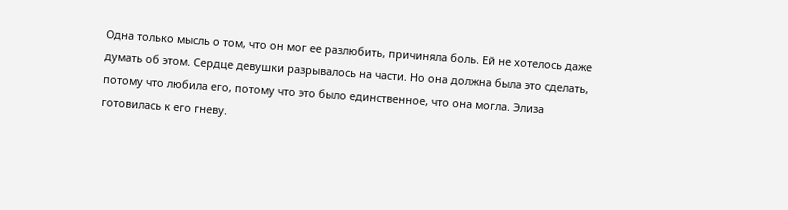Одна только мысль о том, что он мог ее разлюбить, причиняла боль. Ей не хотелось даже думать об этом. Сердце девушки разрывалось на части. Но она должна была это сделать, потому что любила его, потому что это было единственное, что она могла. Элиза готовилась к его гневу.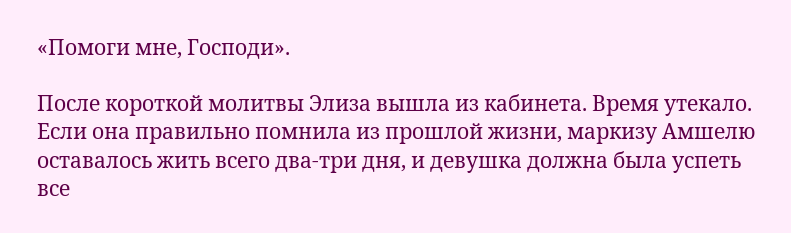«Помоги мне, Господи».

После короткой молитвы Элиза вышла из кабинета. Время утекало. Если она правильно помнила из прошлой жизни, маркизу Амшелю оставалось жить всего два-три дня, и девушка должна была успеть все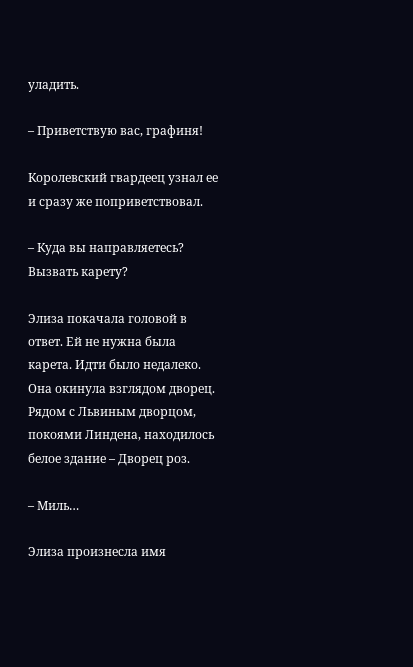уладить.

– Приветствую вас, графиня!

Королевский гвардеец узнал ее и сразу же поприветствовал.

– Куда вы направляетесь? Вызвать карету?

Элиза покачала головой в ответ. Ей не нужна была карета. Идти было недалеко. Она окинула взглядом дворец. Рядом с Львиным дворцом, покоями Линдена, находилось белое здание – Дворец роз.

– Миль…

Элиза произнесла имя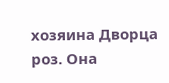хозяина Дворца роз. Она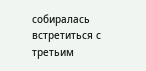собиралась встретиться с третьим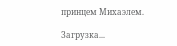принцем Михаэлем.

Загрузка...